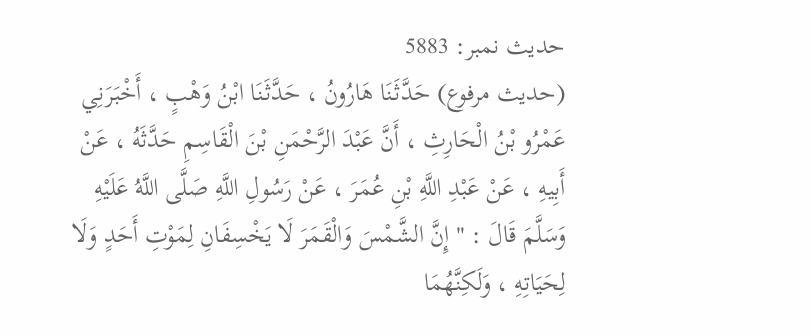حدیث نمبر: 5883
(حديث مرفوع) حَدَّثَنَا هَارُونُ ، حَدَّثَنَا ابْنُ وَهْبٍ ، أَخْبَرَنِي عَمْرُو بْنُ الْحَارِثِ ، أَنَّ عَبْدَ الرَّحْمَنِ بْنَ الْقَاسِمِ حَدَّثَهُ ، عَنْ أَبِيهِ ، عَنْ عَبْدِ اللَّهِ بْنِ عُمَرَ ، عَنْ رَسُولِ اللَّهِ صَلَّى اللَّهُ عَلَيْهِ وَسَلَّمَ قَالَ : " إِنَّ الشَّمْسَ وَالْقَمَرَ لَا يَخْسِفَانِ لِمَوْتِ أَحَدٍ وَلَا لِحَيَاتِهِ ، وَلَكِنَّهُمَا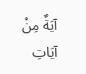آيَةٌ مِنْ آيَاتِ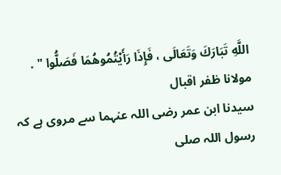اللَّهِ تَبَارَكَ وَتَعَالَى ، فَإِذَا رَأَيْتُمُوهُمَا فَصَلُّوا " .
مولانا ظفر اقبال
سیدنا ابن عمر رضی اللہ عنہما سے مروی ہے کہ رسول اللہ صلی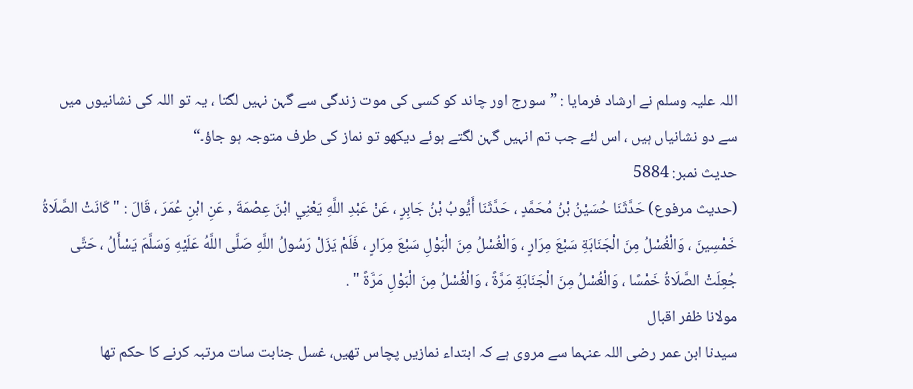اللہ علیہ وسلم نے ارشاد فرمایا : ”سورج اور چاند کو کسی کی موت زندگی سے گہن نہیں لگتا ، یہ تو اللہ کی نشانیوں میں سے دو نشانیاں ہیں ، اس لئے جب تم انہیں گہن لگتے ہوئے دیکھو تو نماز کی طرف متوجہ ہو جاؤ۔“
حدیث نمبر: 5884
(حديث مرفوع) حَدَّثَنَا حُسَيْنُ بْنُ مُحَمَّدٍ ، حَدَّثَنَا أَيُّوبُ بْنُ جَابِرٍ ، عَنْ عَبْدِ اللَّهِ يَعْنِي ابْنَ عِصْمَةَ , عَنِ ابْنِ عُمَرَ ، قَالَ : " كَانَتْ الصَّلَاةُ خَمْسِينَ ، وَالْغُسْلُ مِنَ الْجَنَابَةِ سَبْعَ مِرَارٍ ، وَالْغُسْلُ مِنَ الْبَوْلِ سَبْعَ مِرَارٍ ، فَلَمْ يَزَلْ رَسُولُ اللَّهِ صَلَّى اللَّهُ عَلَيْهِ وَسَلَّمَ يَسْأَلُ ، حَتَّى جُعِلَتْ الصَّلَاةُ خَمْسًا ، وَالْغُسْلُ مِنَ الْجَنَابَةِ مَرَّةً ، وَالْغُسْلُ مِنَ الْبَوْلِ مَرَّةً " .
مولانا ظفر اقبال
سیدنا ابن عمر رضی اللہ عنہما سے مروی ہے کہ ابتداء نمازیں پچاس تھیں، غسل جنابت سات مرتبہ کرنے کا حکم تھا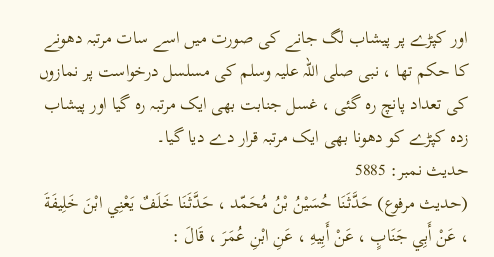اور کپڑے پر پیشاب لگ جانے کی صورت میں اسے سات مرتبہ دھونے کا حکم تھا ، نبی صلی اللہ علیہ وسلم کی مسلسل درخواست پر نمازوں کی تعداد پانچ رہ گئی ، غسل جنابت بھی ایک مرتبہ رہ گیا اور پیشاب زدہ کپڑے کو دھونا بھی ایک مرتبہ قرار دے دیا گیا۔
حدیث نمبر: 5885
(حديث مرفوع) حَدَّثَنَا حُسَيْنُ بْنُ مُحَمّد ، حَدَّثَنَا خَلَفٌ يَعْنِي ابْنَ خَلِيفَةَ ، عَنْ أَبِي جَنَابٍ ، عَنْ أَبِيهِ ، عَنِ ابْنِ عُمَرَ ، قَالَ :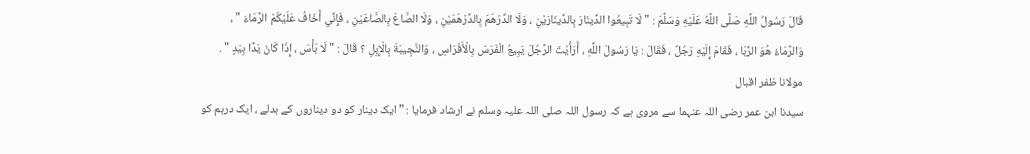قَالَ رَسُولُ اللَّهِ صَلَّى اللَّهُ عَلَيْهِ وَسَلَّمَ : " لَا تَبِيعُوا الدِّينَارَ بِالدِّينَارَيْنِ ، وَلَا الدِّرْهَمَ بِالدِّرْهَمَيْنِ ، وَلَا الصَّاعَ بِالصَّاعَيْنِ ، فَإِنِّي أَخَافُ عَلَيْكُمْ الرَّمَاءَ " ، وَالرَّمَاءُ هُوَ الرِّبَا ، فَقَامَ إِلَيْهِ رَجُلٌ ، فَقَالَ : يَا رَسُولَ اللَّهِ ، أَرَأَيْتَ الرَّجُلَ يَبِيعُ الْفَرَسَ بِالْأَفْرَاسِ ، وَالنَّجِيبَةَ بِالْإِبِلِ ؟ قَالَ : " لَا بَأْسَ ، إِذَا كَانَ يَدًا بِيَدٍ " .
مولانا ظفر اقبال
سیدنا ابن عمر رضی اللہ عنہما سے مروی ہے کہ رسول اللہ صلی اللہ علیہ وسلم نے ارشاد فرمایا : ”ایک دینار کو دو دیناروں کے بدلے ، ایک درہم کو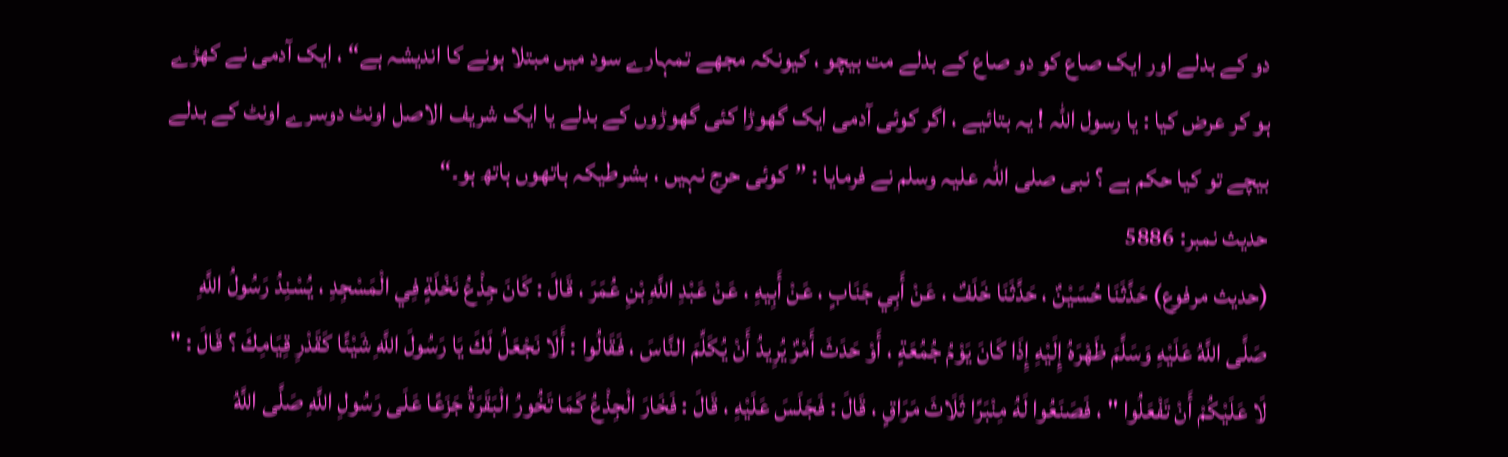دو کے بدلے اور ایک صاع کو دو صاع کے بدلے مت بیچو ، کیونکہ مجھے تمہارے سود میں مبتلا ہونے کا اندیشہ ہے“ ، ایک آدمی نے کھڑے ہو کر عرض کیا : یا رسول اللہ ! یہ بتائیے ، اگر کوئی آدمی ایک گھوڑا کئی گھوڑوں کے بدلے یا ایک شریف الاصل اونٹ دوسرے اونٹ کے بدلے بیچے تو کیا حکم ہے ؟ نبی صلی اللہ علیہ وسلم نے فرمایا : ”کوئی حرج نہیں ، بشرطیکہ ہاتھوں ہاتھ ہو۔“
حدیث نمبر: 5886
(حديث مرفوع) حَدَّثَنَا حُسَيْنٌ ، حَدَّثَنَا خَلَفٌ ، عَنْ أَبِي جَنَابٍ ، عَنْ أَبِيهِ ، عَنْ عَبْدِ اللَّهِ بْنِ عُمَرَ ، قَالَ : كَانَ جِذْعُ نَخْلَةٍ فِي الْمَسْجِدِ ، يُسْنِدُ رَسُولُ اللَّهِ صَلَّى اللَّهُ عَلَيْهِ وَسَلَّمَ ظَهْرَهُ إِلَيْهِ إِذَا كَانَ يَوْمُ جُمُعَةٍ ، أَوْ حَدَثَ أَمْرٌ يُرِيدُ أَنْ يُكَلِّمَ النَّاسَ ، فَقَالُوا : أَلَا نَجْعَلُ لَكَ يَا رَسُولَ اللَّهِ شَيْئًا كَقَدْرِ قِيَامِكَ ؟ قَالَ : " لَا عَلَيْكُمْ أَنْ تَفْعَلُوا " ، فَصَنَعُوا لَهُ مِنْبَرًا ثَلَاثَ مَرَاقٍ ، قَالَ : فَجَلَسَ عَلَيْهِ ، قَالَ : فَخَارَ الْجِذْعُ كَمَا تَخُورُ الْبَقَرَةُ جَزَعًا عَلَى رَسُولِ اللَّهِ صَلَّى اللَّهُ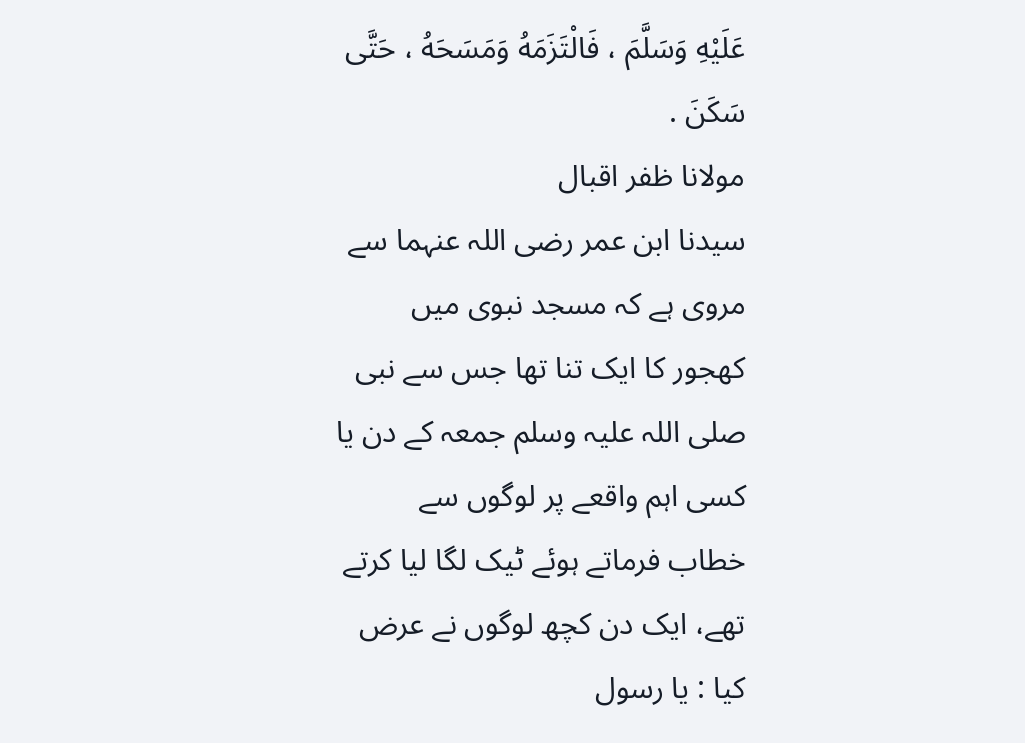عَلَيْهِ وَسَلَّمَ ، فَالْتَزَمَهُ وَمَسَحَهُ ، حَتَّى سَكَنَ .
مولانا ظفر اقبال
سیدنا ابن عمر رضی اللہ عنہما سے مروی ہے کہ مسجد نبوی میں کھجور کا ایک تنا تھا جس سے نبی صلی اللہ علیہ وسلم جمعہ کے دن یا کسی اہم واقعے پر لوگوں سے خطاب فرماتے ہوئے ٹیک لگا لیا کرتے تھے، ایک دن کچھ لوگوں نے عرض کیا : یا رسول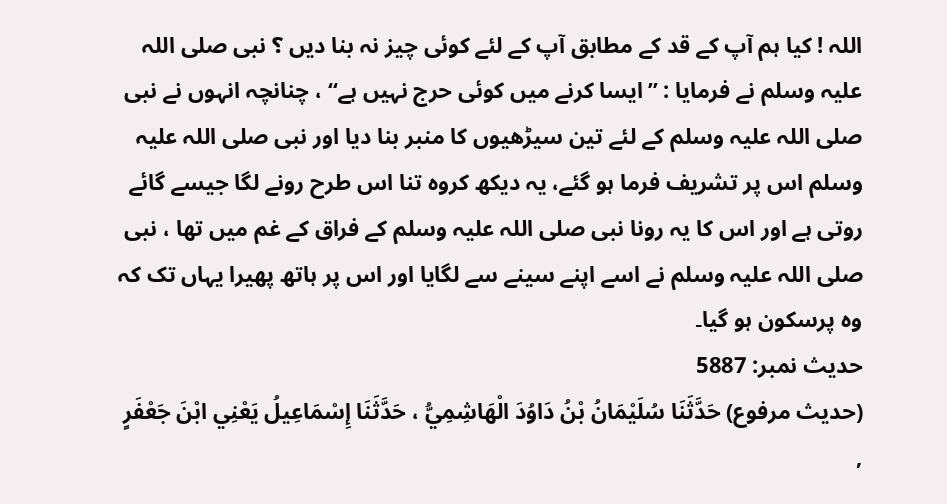اللہ ! کیا ہم آپ کے قد کے مطابق آپ کے لئے کوئی چیز نہ بنا دیں ؟ نبی صلی اللہ علیہ وسلم نے فرمایا : ”ایسا کرنے میں کوئی حرج نہیں ہے“ ، چنانچہ انہوں نے نبی صلی اللہ علیہ وسلم کے لئے تین سیڑھیوں کا منبر بنا دیا اور نبی صلی اللہ علیہ وسلم اس پر تشریف فرما ہو گئے، یہ دیکھ کروہ تنا اس طرح رونے لگا جیسے گائے روتی ہے اور اس کا یہ رونا نبی صلی اللہ علیہ وسلم کے فراق کے غم میں تھا ، نبی صلی اللہ علیہ وسلم نے اسے اپنے سینے سے لگایا اور اس پر ہاتھ پھیرا یہاں تک کہ وہ پرسکون ہو گیا۔
حدیث نمبر: 5887
(حديث مرفوع) حَدَّثَنَا سُلَيْمَانُ بْنُ دَاوُدَ الْهَاشِمِيُّ ، حَدَّثَنَا إِسْمَاعِيلُ يَعْنِي ابْنَ جَعْفَرٍ ,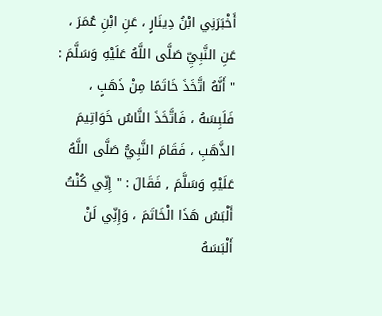أَخْبَرَنِي ابْنُ دِينَارٍ ، عَنِ ابْنِ عُمَرَ ، عَنِ النَّبِيِّ صَلَّى اللَّهُ عَلَيْهِ وَسَلَّمَ : " أَنَّهُ اتَّخَذَ خَاتَمًا مِنْ ذَهَبٍ ، فَلَبِسَهُ ، فَاتَّخَذَ النَّاسُ خَوَاتِيمَ الذَّهَبِ ، فَقَامَ النَّبِيُّ صَلَّى اللَّهُ عَلَيْهِ وَسَلَّمَ , فَقَالَ : " إِنِّي كُنْتُ أَلْبَسُ هَذَا الْخَاتَمَ ، وَإِنِّي لَنْ أَلْبَسَهُ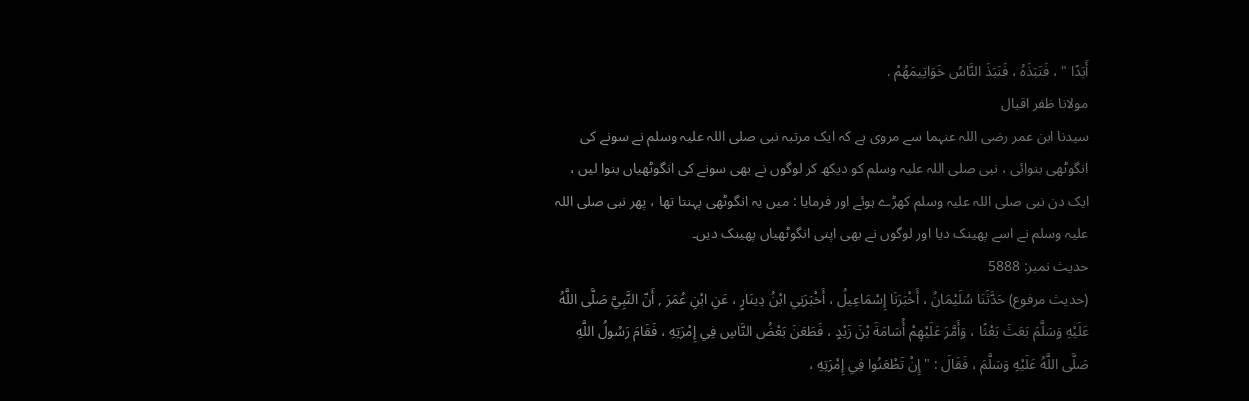أَبَدًا " ، فَنَبَذَهُ ، فَنَبَذَ النَّاسُ خَوَاتِيمَهُمْ .
مولانا ظفر اقبال
سیدنا ابن عمر رضی اللہ عنہما سے مروی ہے کہ ایک مرتبہ نبی صلی اللہ علیہ وسلم نے سونے کی انگوٹھی بنوائی ، نبی صلی اللہ علیہ وسلم کو دیکھ کر لوگوں نے بھی سونے کی انگوٹھیاں بنوا لیں ، ایک دن نبی صلی اللہ علیہ وسلم کھڑے ہوئے اور فرمایا : میں یہ انگوٹھی پہنتا تھا ، پھر نبی صلی اللہ علیہ وسلم نے اسے پھینک دیا اور لوگوں نے بھی اپنی انگوٹھیاں پھینک دیں۔
حدیث نمبر: 5888
(حديث مرفوع) حَدَّثَنَا سُلَيْمَانُ ، أَخْبَرَنَا إِسْمَاعِيلُ ، أَخْبَرَنِي ابْنُ دِينَارٍ ، عَنِ ابْنِ عُمَرَ , أَنّ النَّبِيَّ صَلَّى اللَّهُ عَلَيْهِ وَسَلَّمَ بَعَثَ بَعْثًا ، وَأَمَّرَ عَلَيْهِمْ أُسَامَةَ بْنَ زَيْدٍ ، فَطَعَنَ بَعْضُ النَّاسِ فِي إِمْرَتِهِ ، فَقَامَ رَسُولُ اللَّهِ صَلَّى اللَّهُ عَلَيْهِ وَسَلَّمَ ، فَقَالَ : " إِنْ تَطْعَنُوا فِي إِمْرَتِهِ ،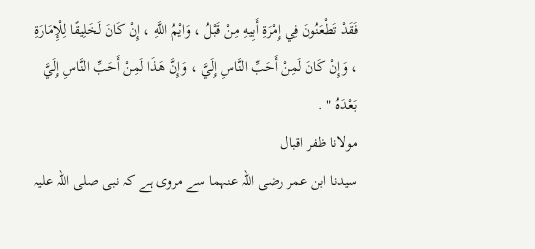فَقَدْ تَطْعَنُونَ فِي إِمْرَةِ أَبِيهِ مِنْ قَبْلُ ، وَايْمُ اللَّهِ ، إِنْ كَانَ لَخَلِيقًا لِلْإِمَارَةِ ، وَإِنْ كَانَ لَمِنْ أَحَبِّ النَّاسِ إِلَيَّ ، وَإِنَّ هَذَا لَمِنْ أَحَبِّ النَّاسِ إِلَيَّ بَعْدَهُ " .
مولانا ظفر اقبال
سیدنا ابن عمر رضی اللہ عنہما سے مروی ہے کہ نبی صلی اللہ علیہ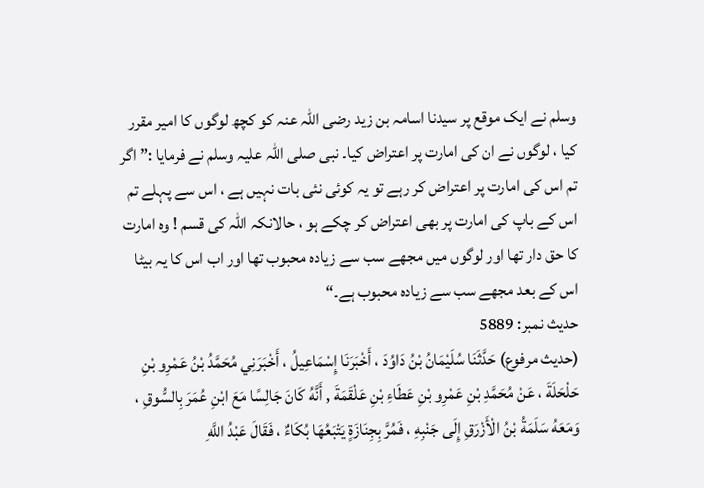وسلم نے ایک موقع پر سیدنا اسامہ بن زید رضی اللہ عنہ کو کچھ لوگوں کا امیر مقرر کیا ، لوگوں نے ان کی امارت پر اعتراض کیا۔ نبی صلی اللہ علیہ وسلم نے فرمایا :” اگر تم اس کی امارت پر اعتراض کر رہے تو یہ کوئی نئی بات نہیں ہے ، اس سے پہلے تم اس کے باپ کی امارت پر بھی اعتراض کر چکے ہو ، حالانکہ اللہ کی قسم ! وہ امارت کا حق دار تھا اور لوگوں میں مجھے سب سے زیادہ محبوب تھا اور اب اس کا یہ بیٹا اس کے بعد مجھے سب سے زیادہ محبوب ہے۔“
حدیث نمبر: 5889
(حديث مرفوع) حَدَّثَنَا سُلَيْمَانُ بْنُ دَاوُدَ ، أَخْبَرَنَا إِسْمَاعِيلُ ، أَخْبَرَنِي مُحَمَّدُ بْنُ عَمْرِو بْنِ حَلْحَلَةَ ، عَنْ مُحَمَّدِ بْنِ عَمْرِو بْنِ عَطَاءِ بْنِ عَلْقَمَةَ , أَنَّهُ كَانَ جَالِسًا مَعَ ابْنِ عُمَرَ بِالسُّوقِ ، وَمَعَهُ سَلَمَةُ بْنُ الْأَزْرَقِ إِلَى جَنْبِهِ ، فَمُرَّ بِجِنَازَةٍ يَتْبَعُهَا بُكَاءٌ ، فَقَالَ عَبْدُ اللَّهِ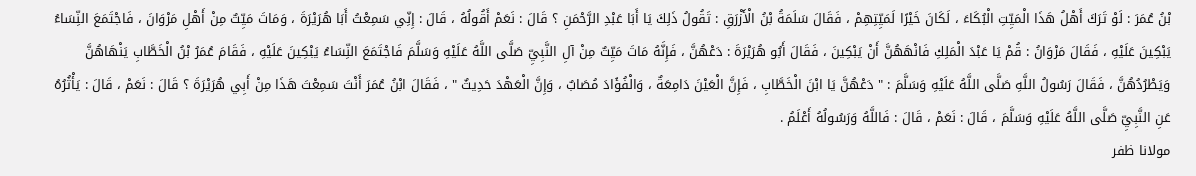بْنُ عُمَرَ : لَوْ تَرَكَ أَهْلُ هَذَا الْمَيِّتِ الْبُكَاءَ ، لَكَانَ خَيْرًا لَمَيِّتِهِمْ ، فَقَالَ سَلَمَةُ بْنُ الْأَزْرَقِ : تَقُولُ ذَلِكَ يَا أَبَا عَبْدِ الرَّحْمَنِ ؟ قَالَ : نَعَمْ أَقُولُهُ ، قَالَ : إِنِّي سَمِعْتُ أَبَا هُرَيْرَةَ ، وَمَاتَ مَيِّتٌ مِنْ أَهْلِ مَرْوَانَ ، فَاجْتَمَعَ النِّسَاءُ يَبْكِينَ عَلَيْهِ ، فَقَالَ مَرْوَانُ : قُمْ يَا عَبْدَ الْمَلِكِ فَانْهَهُنَّ أَنْ يَبْكِينَ ، فَقَالَ أَبُو هُرَيْرَةَ : دَعْهُنَّ ، فَإِنَّهُ مَاتَ مَيِّتٌ مِنْ آلِ النَّبِيِّ صَلَّى اللَّهُ عَلَيْهِ وَسَلَّمَ فَاجْتَمَعَ النِّسَاءُ يَبْكِينَ عَلَيْهِ ، فَقَامَ عُمَرُ بْنُ الْخَطَّابِ يَنْهَاهُنَّ وَيَطْرُدُهُنَّ ، فَقَالَ رَسُولُ اللَّهِ صَلَّى اللَّهُ عَلَيْهِ وَسَلَّمَ : " دَعْهُنَّ يَا ابْنَ الْخَطَّابِ ، فَإِنَّ الْعَيْنَ دَامِعَةٌ ، وَالْفُؤَادَ مُصَابٌ ، وَإِنَّ الْعَهْدَ حَدِيثٌ " ، فَقَالَ ابْنُ عُمَرَ أَنْتَ سَمِعْتَ هَذَا مِنْ أَبِي هُرَيْرَةَ ؟ قَالَ : نَعَمْ ، قَالَ : يَأْثُرُهُ عَنِ النَّبِيِّ صَلَّى اللَّهُ عَلَيْهِ وَسَلَّمَ ، قَالَ : نَعَمْ ، قَالَ : فَاللَّهُ وَرَسُولُهُ أَعْلَمُ .
مولانا ظفر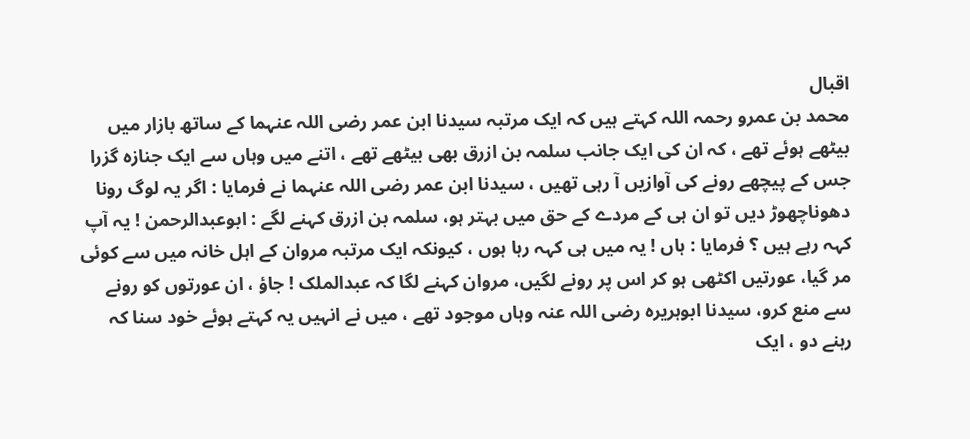اقبال
محمد بن عمرو رحمہ اللہ کہتے ہیں کہ ایک مرتبہ سیدنا ابن عمر رضی اللہ عنہما کے ساتھ بازار میں بیٹھے ہوئے تھے ، کہ ان کی ایک جانب سلمہ بن ازرق بھی بیٹھے تھے ، اتنے میں وہاں سے ایک جنازہ گزرا جس کے پیچھے رونے کی آوازیں آ رہی تھیں ، سیدنا ابن عمر رضی اللہ عنہما نے فرمایا : اگر یہ لوگ رونا دھوناچھوڑ دیں تو ان ہی کے مردے کے حق میں بہتر ہو، سلمہ بن ازرق کہنے لگے : ابوعبدالرحمن ! یہ آپ کہہ رہے ہیں ؟ فرمایا : ہاں ! یہ میں ہی کہہ رہا ہوں ، کیونکہ ایک مرتبہ مروان کے اہل خانہ میں سے کوئی مر گیا، عورتیں اکٹھی ہو کر اس پر رونے لگیں، مروان کہنے لگا کہ عبدالملک ! جاؤ ، ان عورتوں کو رونے سے منع کرو، سیدنا ابوہریرہ رضی اللہ عنہ وہاں موجود تھے ، میں نے انہیں یہ کہتے ہوئے خود سنا کہ رہنے دو ، ایک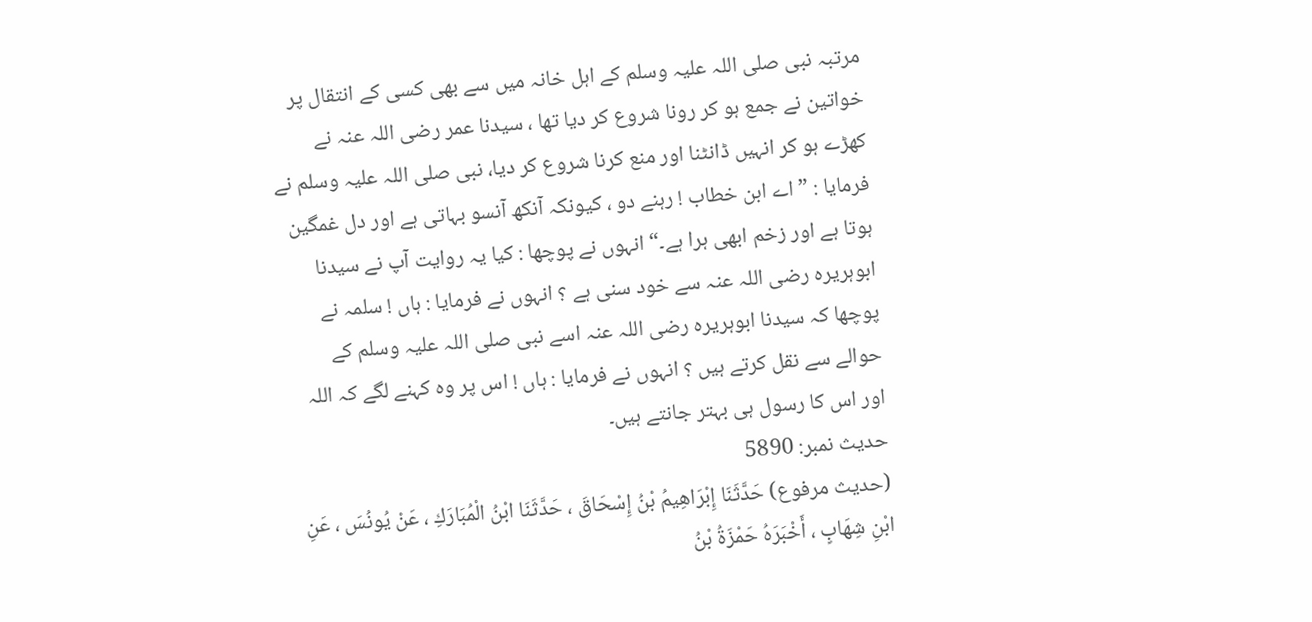مرتبہ نبی صلی اللہ علیہ وسلم کے اہل خانہ میں سے بھی کسی کے انتقال پر خواتین نے جمع ہو کر رونا شروع کر دیا تھا ، سیدنا عمر رضی اللہ عنہ نے کھڑے ہو کر انہیں ڈانٹنا اور منع کرنا شروع کر دیا، نبی صلی اللہ علیہ وسلم نے فرمایا : ”اے ابن خطاب ! رہنے دو ، کیونکہ آنکھ آنسو بہاتی ہے اور دل غمگین ہوتا ہے اور زخم ابھی ہرا ہے۔“ انہوں نے پوچھا : کیا یہ روایت آپ نے سیدنا ابوہریرہ رضی اللہ عنہ سے خود سنی ہے ؟ انہوں نے فرمایا : ہاں ! سلمہ نے پوچھا کہ سیدنا ابوہریرہ رضی اللہ عنہ اسے نبی صلی اللہ علیہ وسلم کے حوالے سے نقل کرتے ہیں ؟ انہوں نے فرمایا : ہاں ! اس پر وہ کہنے لگے کہ اللہ اور اس کا رسول ہی بہتر جانتے ہیں۔
حدیث نمبر: 5890
(حديث مرفوع) حَدَّثَنَا إِبْرَاهِيمُ بْنُ إِسْحَاقَ ، حَدَّثَنَا ابْنُ الْمُبَارَكِ ، عَنْ يُونُسَ ، عَنِ ابْنِ شِهَابٍ ، أَخْبَرَهُ حَمْزَةُ بْنُ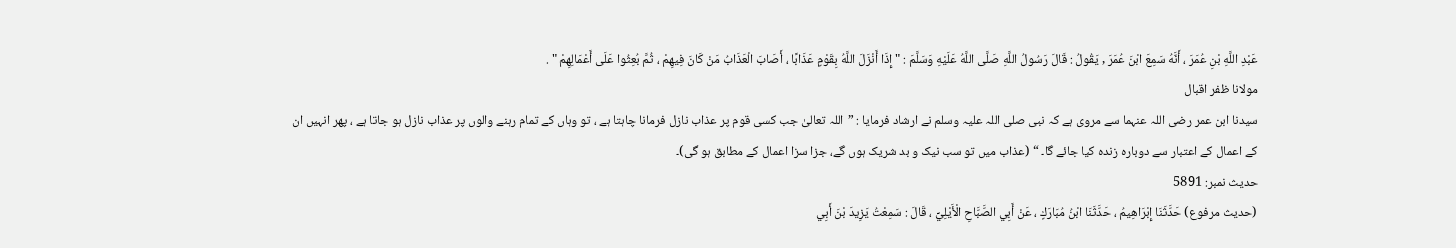عَبْدِ اللَّهِ بْنِ عُمَرَ ، أَنَّهُ سَمِعَ ابْنَ عُمَرَ , يَقُولُ : قَالَ رَسُولُ اللَّهِ صَلَّى اللَّهُ عَلَيْهِ وَسَلَّمَ : " إِذَا أَنْزَلَ اللَّهُ بِقَوْمٍ عَذَابًا ، أَصَابَ الْعَذَابُ مَنْ كَانَ فِيهِمْ ، ثُمَّ بُعِثُوا عَلَى أَعْمَالِهِمْ " .
مولانا ظفر اقبال
سیدنا ابن عمر رضی اللہ عنہما سے مروی ہے کہ نبی صلی اللہ علیہ وسلم نے ارشاد فرمایا : ”اللہ تعالیٰ جب کسی قوم پر عذاب نازل فرمانا چاہتا ہے ، تو وہاں کے تمام رہنے والوں پر عذاب نازل ہو جاتا ہے ، پھر انہیں ان کے اعمال کے اعتبار سے دوبارہ زندہ کیا جائے گا۔ “ (عذاب میں تو سب نیک و بد شریک ہوں گے، جزا سزا اعمال کے مطابق ہو گی)۔
حدیث نمبر: 5891
(حديث مرفوع) حَدَّثَنَا إِبْرَاهِيمُ ، حَدَّثَنَا ابْنُ مُبَارَكٍ ، عَنْ أَبِي الصَّبَّاحِ الْأَيْلِيِّ ، قَالَ : سَمِعْتُ يَزِيدَ بْنَ أَبِي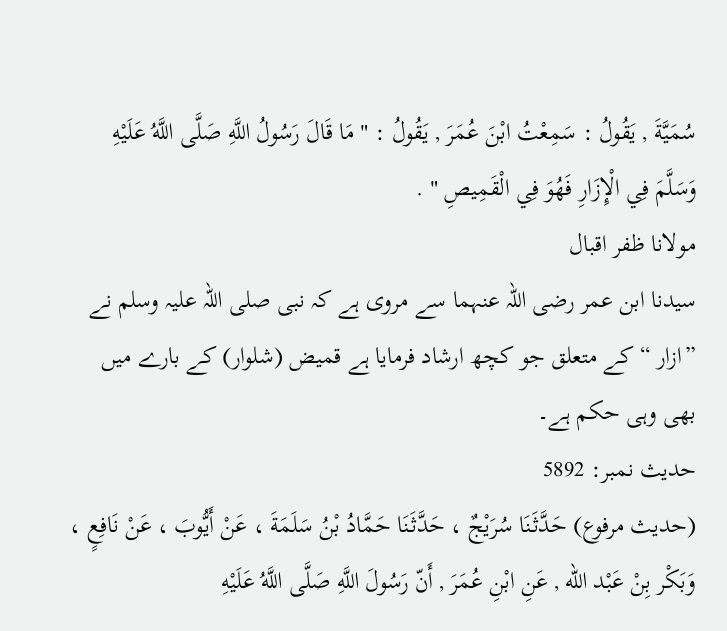سُمَيَّةَ , يَقُولُ : سَمِعْتُ ابْنَ عُمَرَ , يَقُولُ : " مَا قَالَ رَسُولُ اللَّهِ صَلَّى اللَّهُ عَلَيْهِ وَسَلَّمَ فِي الْإِزَارِ فَهُوَ فِي الْقَمِيصِ " .
مولانا ظفر اقبال
سیدنا ابن عمر رضی اللہ عنہما سے مروی ہے کہ نبی صلی اللہ علیہ وسلم نے ”ازار “ کے متعلق جو کچھ ارشاد فرمایا ہے قمیض (شلوار) کے بارے میں بھی وہی حکم ہے۔
حدیث نمبر: 5892
(حديث مرفوع) حَدَّثَنَا سُرَيْجٌ ، حَدَّثَنَا حَمَّادُ بْنُ سَلَمَةَ ، عَنْ أَيُّوبَ ، عَنْ نَافِعٍ ، وَبَكْر بِنْ عَبْد الله , عَنِ ابْنِ عُمَرَ , أَنّ رَسُولَ اللَّهِ صَلَّى اللَّهُ عَلَيْهِ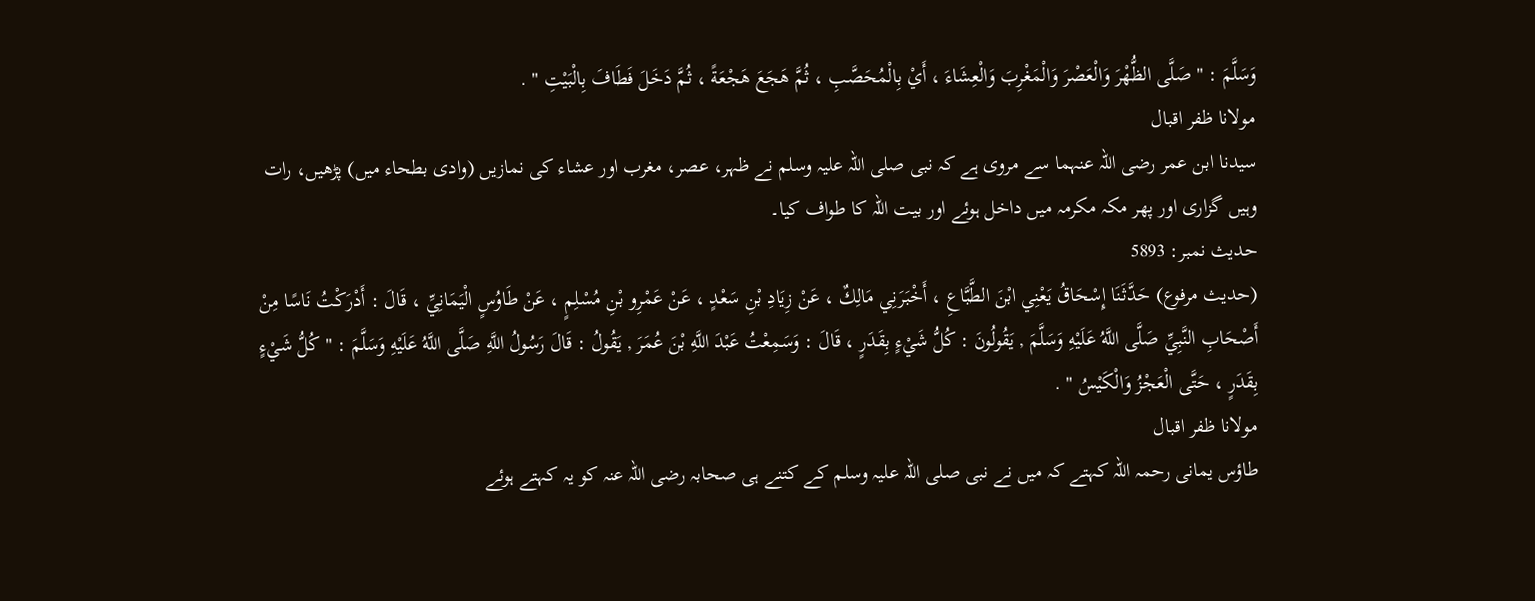وَسَلَّمَ : " صَلَّى الظُّهْرَ وَالْعَصْرَ وَالْمَغْرِبَ وَالْعِشَاءَ ، أَيْ بِالْمُحَصَّبِ ، ثُمَّ هَجَعَ هَجْعَةً ، ثُمَّ دَخَلَ فَطَافَ بِالْبَيْتِ " .
مولانا ظفر اقبال
سیدنا ابن عمر رضی اللہ عنہما سے مروی ہے کہ نبی صلی اللہ علیہ وسلم نے ظہر، عصر، مغرب اور عشاء کی نمازیں (وادی بطحاء میں) پڑھیں، رات وہیں گزاری اور پھر مکہ مکرمہ میں داخل ہوئے اور بیت اللہ کا طواف کیا۔
حدیث نمبر: 5893
(حديث مرفوع) حَدَّثَنَا إِسْحَاقُ يَعْنِي ابْنَ الطَّبَّاعِ ، أَخْبَرَنِي مَالِكٌ ، عَنْ زِيَادِ بْنِ سَعْدٍ ، عَنْ عَمْرِو بْنِ مُسْلِمٍ ، عَنْ طَاوُسٍ الْيَمَانِيِّ ، قَالَ : أَدْرَكْتُ نَاسًا مِنْ أَصْحَابِ النَّبِيِّ صَلَّى اللَّهُ عَلَيْهِ وَسَلَّمَ , يَقُولُونَ : كُلُّ شَيْءٍ بِقَدَرٍ ، قَالَ : وَسَمِعْتُ عَبْدَ اللَّهِ بْنَ عُمَرَ , يَقُولُ : قَالَ رَسُولُ اللَّهِ صَلَّى اللَّهُ عَلَيْهِ وَسَلَّمَ : " كُلُّ شَيْءٍ بِقَدَرٍ ، حَتَّى الْعَجْزُ وَالْكَيْسُ " .
مولانا ظفر اقبال
طاؤس یمانی رحمہ اللہ کہتے کہ میں نے نبی صلی اللہ علیہ وسلم کے کتنے ہی صحابہ رضی اللہ عنہ کو یہ کہتے ہوئے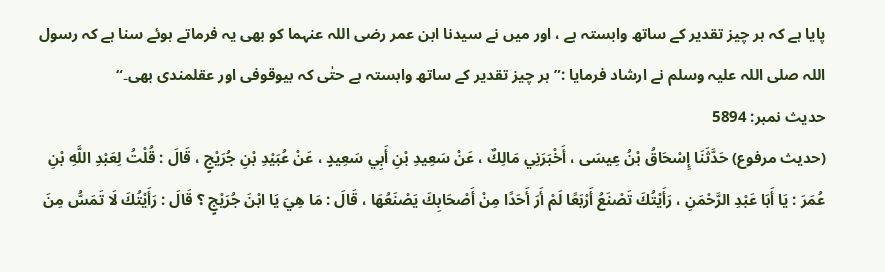پایا ہے کہ ہر چیز تقدیر کے ساتھ وابستہ ہے ، اور میں نے سیدنا ابن عمر رضی اللہ عنہما کو بھی یہ فرماتے ہوئے سنا ہے کہ رسول اللہ صلی اللہ علیہ وسلم نے ارشاد فرمایا :” ہر چیز تقدیر کے ساتھ وابستہ ہے حتٰی کہ بیوقوفی اور عقلمندی بھی۔“
حدیث نمبر: 5894
(حديث مرفوع) حَدَّثَنَا إِسْحَاقُ بْنُ عِيسَى ، أَخْبَرَنِي مَالِكٌ ، عَنْ سَعِيدِ بْنِ أَبِي سَعِيدٍ ، عَنْ عُبَيْدِ بْنِ جُرَيْجٍ ، قَالَ : قُلْتُ لِعَبْدِ اللَّهِ بْنِ عُمَرَ : يَا أَبَا عَبْدِ الرَّحْمَنِ ، رَأَيْتُكَ تَصْنَعُ أَرْبَعًا لَمْ أَرَ أَحَدًا مِنْ أَصْحَابِكَ يَصْنَعُهَا ، قَالَ : مَا هِيَ يَا ابْنَ جُرَيْجٍ ؟ قَالَ : رَأَيْتُكَ لَا تَمَسُّ مِنَ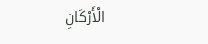الْأَرْكَانِ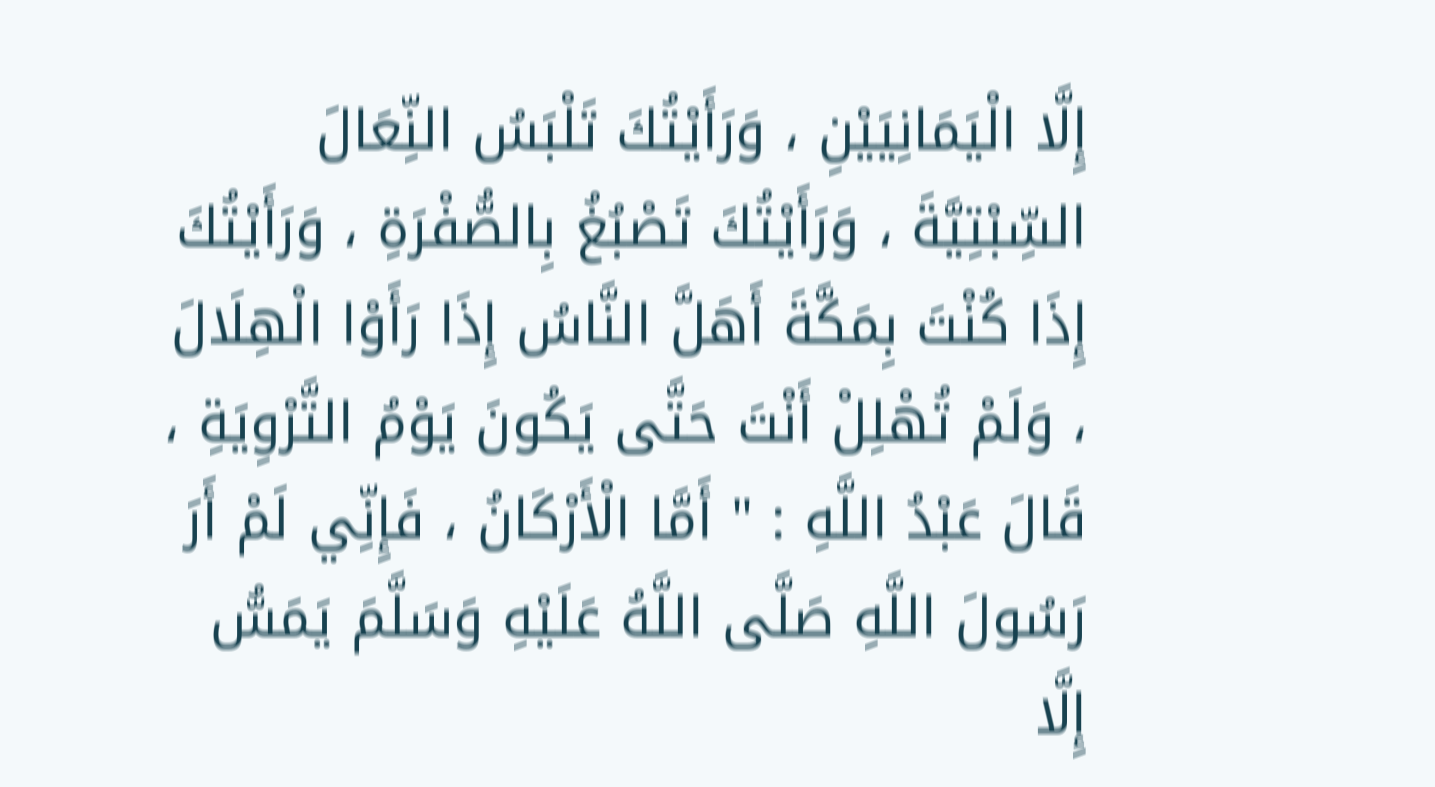إِلَّا الْيَمَانِيَيْنِ ، وَرَأَيْتُكَ تَلْبَسُ النِّعَالَ السِّبْتِيَّةَ ، وَرَأَيْتُكَ تَصْبُغُ بِالصُّفْرَةِ ، وَرَأَيْتُكَ إِذَا كُنْتَ بِمَكَّةَ أَهَلَّ النَّاسُ إِذَا رَأَوْا الْهِلَالَ ، وَلَمْ تُهْلِلْ أَنْتَ حَتَّى يَكُونَ يَوْمُ التَّرْوِيَةِ ، قَالَ عَبْدُ اللَّهِ : " أَمَّا الْأَرْكَانُ ، فَإِنِّي لَمْ أَرَ رَسُولَ اللَّهِ صَلَّى اللَّهُ عَلَيْهِ وَسَلَّمَ يَمَسُّ إِلَّا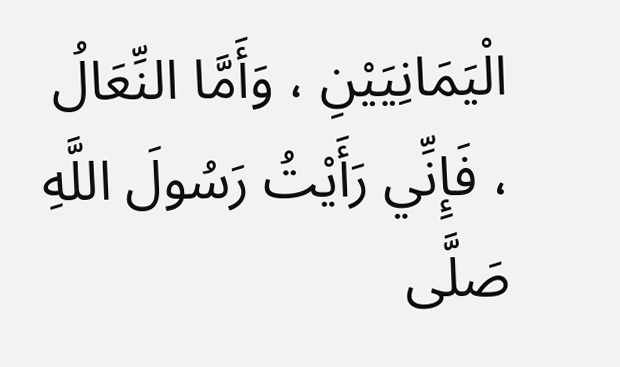الْيَمَانِيَيْنِ ، وَأَمَّا النِّعَالُ ، فَإِنِّي رَأَيْتُ رَسُولَ اللَّهِ صَلَّى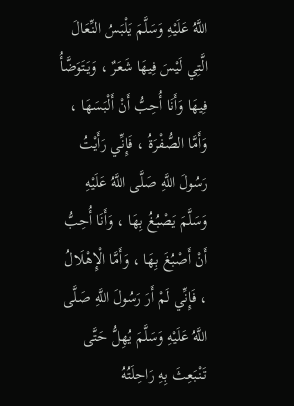اللَّهُ عَلَيْهِ وَسَلَّمَ يَلْبَسُ النِّعَالَ الَّتِي لَيْسَ فِيهَا شَعَرٌ ، وَيَتَوَضَّأُ فِيهَا وَأَنَا أُحِبُّ أَنْ أَلْبَسَهَا ، وَأَمَّا الصُّفْرَةُ ، فَإِنِّي رَأَيْتُ رَسُولَ اللَّهِ صَلَّى اللَّهُ عَلَيْهِ وَسَلَّمَ يَصْبُغُ بِهَا ، وَأَنَا أُحِبُّ أَنْ أَصْبُغَ بِهَا ، وَأَمَّا الْإِهْلَالُ ، فَإِنِّي لَمْ أَرَ رَسُولَ اللَّهِ صَلَّى اللَّهُ عَلَيْهِ وَسَلَّمَ يُهِلُّ حَتَّى تَنْبَعِثَ بِهِ رَاحِلَتُهُ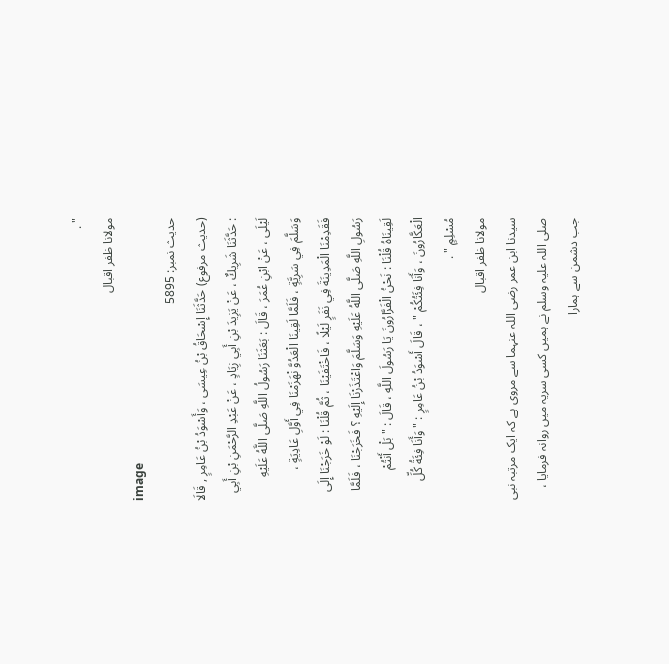" .
مولانا ظفر اقبال
image
حدیث نمبر: 5895
(حديث مرفوع) حَدَّثَنَا إِسْحَاقُ بْنُ عِيسَى ، وَأَسْوَدُ بْنُ عَامِرٍ , قَالَا : حَدَّثَنَا شَرِيكٌ ، عَنْ يَزِيدَ بْنِ أَبِي زِيَادٍ ، عَنْ عَبْدِ الرَّحْمَنِ بْنِ أَبِي لَيْلَى ، عَنْ ابْنِ عُمَرَ ، قَالَ : بَعَثَنَا رَسُولُ اللَّهِ صَلَّى اللَّهُ عَلَيْهِ وَسَلَّمَ فِي سَرِيَّةٍ ، فَلَمَّا لَقِينَا الْعَدُوَّ نْهَزَمْنَا فِي أَوَّلِ عَادِيَةٍ ، فَقَدِمْنَا الْمَدِينَةَ فِي نَفَرٍ لَيْلًا ، فَاخْتَفَيْنَا ، ثُمَّ قُلْنَا : لَوْ خَرَجْنَا إِلَى رَسُولِ اللَّهِ صَلَّى اللَّهُ عَلَيْهِ وَسَلَّمَ وَاعْتَذَرْنَا إِلَيْهِ ؟ فَخَرَجْنَا ، فَلَمَّا لَقِينَاهُ قُلْنَا : نَحْنُ الْفَرَّارُونَ يَا رَسُولَ اللَّهِ ، قَالَ : " بَلْ أَنْتُمْ الْعَكَّارُونَ ، وَأَنَا فِئَتُكُمْ " ، قَالَ أَسْوَدُ بْنُ عَامِرٍ : " وَأَنَا فِئَةُ كُلِّ مُسْلِمٍ " .
مولانا ظفر اقبال
سیدنا ابن عمر رضی اللہ عنہما سے مروی ہے کہ ایک مرتبہ نبی صلی اللہ علیہ وسلم نے ہمیں کسی سریہ میں روانہ فرمایا ، جب دشمن سے ہمارا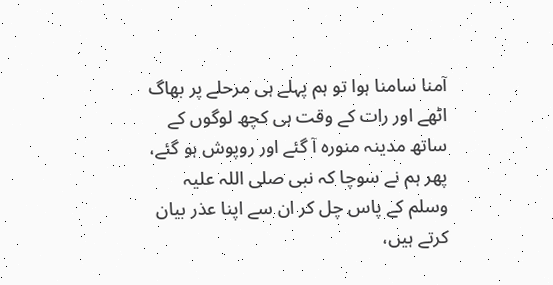آمنا سامنا ہوا تو ہم پہلے ہی مرحلے پر بھاگ اٹھے اور رات کے وقت ہی کچھ لوگوں کے ساتھ مدینہ منورہ آ گئے اور روپوش ہو گئے، پھر ہم نے سوچا کہ نبی صلی اللہ علیہ وسلم کے پاس چل کر ان سے اپنا عذر بیان کرتے ہیں،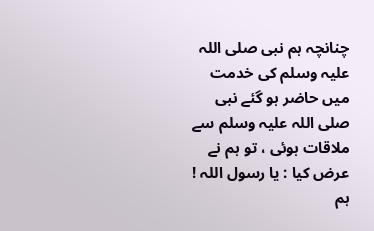چنانچہ ہم نبی صلی اللہ علیہ وسلم کی خدمت میں حاضر ہو گئے نبی صلی اللہ علیہ وسلم سے ملاقات ہوئی ، تو ہم نے عرض کیا : یا رسول اللہ ! ہم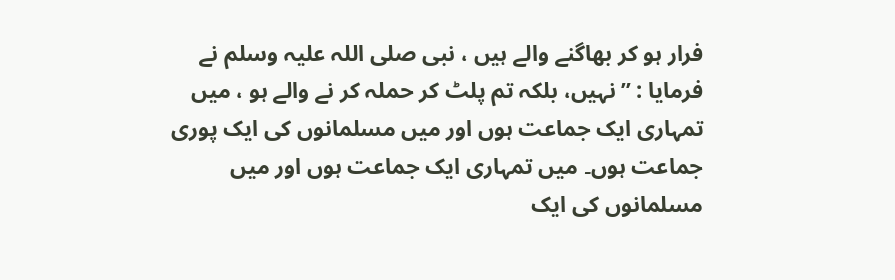فرار ہو کر بھاگنے والے ہیں ، نبی صلی اللہ علیہ وسلم نے فرمایا : ”نہیں، بلکہ تم پلٹ کر حملہ کر نے والے ہو ، میں تمہاری ایک جماعت ہوں اور میں مسلمانوں کی ایک پوری جماعت ہوں۔ میں تمہاری ایک جماعت ہوں اور میں مسلمانوں کی ایک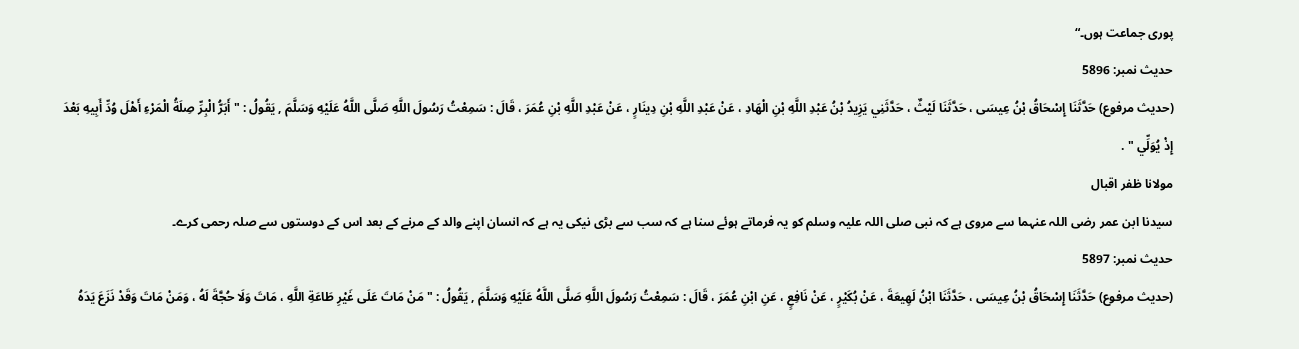پوری جماعت ہوں۔“
حدیث نمبر: 5896
(حديث مرفوع) حَدَّثَنَا إِسْحَاقُ بْنُ عِيسَى ، حَدَّثَنَا لَيْثٌ ، حَدَّثَنِي يَزِيدُ بْنُ عَبْدِ اللَّهِ بْنِ الْهَادِ ، عَنْ عَبْدِ اللَّهِ بْنِ دِينَارٍ ، عَنْ عَبْدِ اللَّهِ بْنِ عُمَرَ ، قَالَ : سَمِعْتُ رَسُولَ اللَّهِ صَلَّى اللَّهُ عَلَيْهِ وَسَلَّمَ , يَقُولُ : " أَبَرُّ الْبِرِّ صِلَةُ الْمَرْءِ أَهْلَ وُدِّ أَبِيهِ بَعْدَ إِذْ يُوَلِّي " .
مولانا ظفر اقبال
سیدنا ابن عمر رضی اللہ عنہما سے مروی ہے کہ نبی صلی اللہ علیہ وسلم کو یہ فرماتے ہوئے سنا ہے کہ سب سے بڑی نیکی یہ ہے کہ انسان اپنے والد کے مرنے کے بعد اس کے دوستوں سے صلہ رحمی کرے۔
حدیث نمبر: 5897
(حديث مرفوع) حَدَّثَنَا إِسْحَاقُ بْنُ عِيسَى ، حَدَّثَنَا ابْنُ لَهِيعَةَ ، عَنْ بُكَيْرٍ ، عَنْ نَافِعٍ ، عَنِ ابْنِ عُمَرَ ، قَالَ : سَمِعْتُ رَسُولَ اللَّهِ صَلَّى اللَّهُ عَلَيْهِ وَسَلَّمَ , يَقُولُ : " مَنْ مَاتَ عَلَى غَيْرِ طَاعَةِ اللَّهِ ، مَاتَ وَلَا حُجَّةَ لَهُ ، وَمَنْ مَاتَ وَقَدْ نَزَعَ يَدَهُ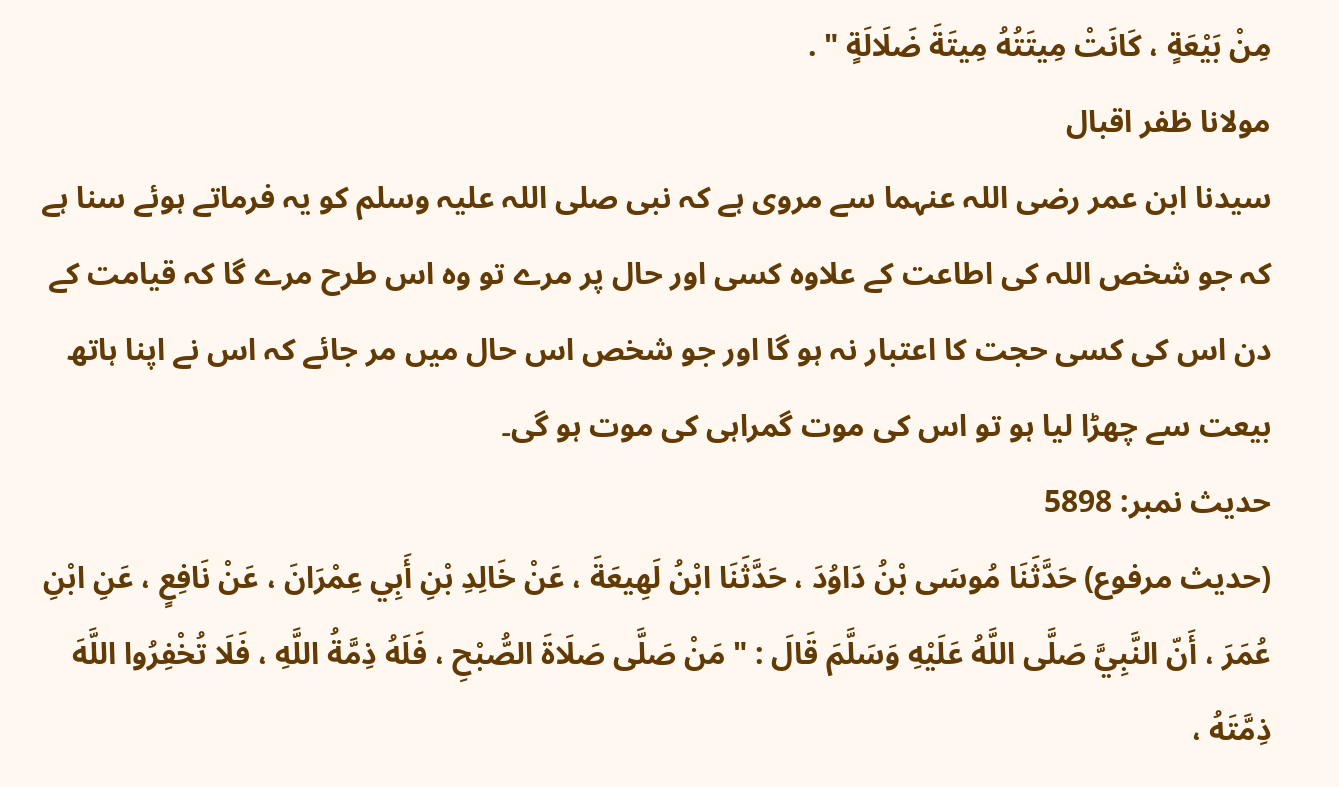مِنْ بَيْعَةٍ ، كَانَتْ مِيتَتُهُ مِيتَةَ ضَلَالَةٍ " .
مولانا ظفر اقبال
سیدنا ابن عمر رضی اللہ عنہما سے مروی ہے کہ نبی صلی اللہ علیہ وسلم کو یہ فرماتے ہوئے سنا ہے کہ جو شخص اللہ کی اطاعت کے علاوہ کسی اور حال پر مرے تو وہ اس طرح مرے گا کہ قیامت کے دن اس کی کسی حجت کا اعتبار نہ ہو گا اور جو شخص اس حال میں مر جائے کہ اس نے اپنا ہاتھ بیعت سے چھڑا لیا ہو تو اس کی موت گمراہی کی موت ہو گی۔
حدیث نمبر: 5898
(حديث مرفوع) حَدَّثَنَا مُوسَى بْنُ دَاوُدَ ، حَدَّثَنَا ابْنُ لَهِيعَةَ ، عَنْ خَالِدِ بْنِ أَبِي عِمْرَانَ ، عَنْ نَافِعٍ ، عَنِ ابْنِ عُمَرَ ، أَنّ النَّبِيَّ صَلَّى اللَّهُ عَلَيْهِ وَسَلَّمَ قَالَ : " مَنْ صَلَّى صَلَاةَ الصُّبْحِ ، فَلَهُ ذِمَّةُ اللَّهِ ، فَلَا تُخْفِرُوا اللَّهَ ذِمَّتَهُ ،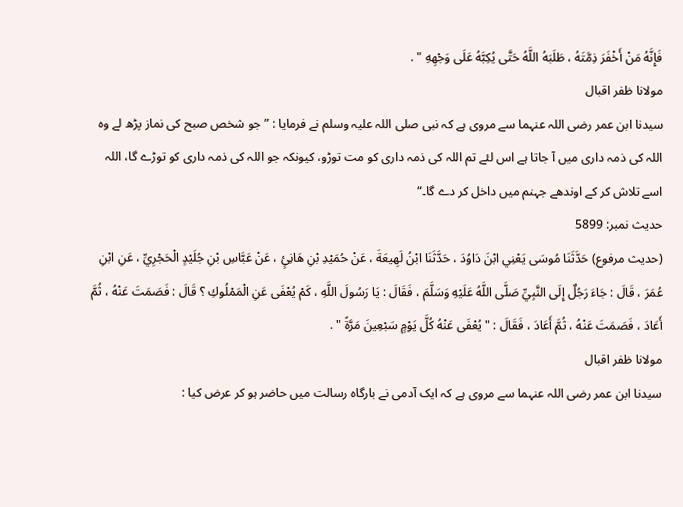فَإِنَّهُ مَنْ أَخْفَرَ ذِمَّتَهُ ، طَلَبَهُ اللَّهُ حَتَّى يُكِبَّهُ عَلَى وَجْهِهِ " .
مولانا ظفر اقبال
سیدنا ابن عمر رضی اللہ عنہما سے مروی ہے کہ نبی صلی اللہ علیہ وسلم نے فرمایا : ”جو شخص صبح کی نماز پڑھ لے وہ اللہ کی ذمہ داری میں آ جاتا ہے اس لئے تم اللہ کی ذمہ داری کو مت توڑو، کیونکہ جو اللہ کی ذمہ داری کو توڑے گا، اللہ اسے تلاش کر کے اوندھے جہنم میں داخل کر دے گا۔“
حدیث نمبر: 5899
(حديث مرفوع) حَدَّثَنَا مُوسَى يَعْنِي ابْنَ دَاوُدَ ، حَدَّثَنَا ابْنُ لَهِيعَةَ ، عَنْ حُمَيْدِ بْنِ هَانِئٍ ، عَنْ عَبَّاسِ بْنِ جُلَيْدٍ الْحَجْرِيِّ ، عَنِ ابْنِ عُمَرَ ، قَالَ : جَاءَ رَجُلٌ إِلَى النَّبِيِّ صَلَّى اللَّهُ عَلَيْهِ وَسَلَّمَ ، فَقَالَ : يَا رَسُولَ اللَّهِ ، كَمْ يُعْفَى عَنِ الْمَمْلُوكِ ؟ قَالَ : فَصَمَتَ عَنْهُ ، ثُمَّ أَعَادَ ، فَصَمَتَ عَنْهُ ، ثُمَّ أَعَادَ ، فَقَالَ : " يُعْفَى عَنْهُ كُلَّ يَوْمٍ سَبْعِينَ مَرَّةً " .
مولانا ظفر اقبال
سیدنا ابن عمر رضی اللہ عنہما سے مروی ہے کہ ایک آدمی نے بارگاہ رسالت میں حاضر ہو کر عرض کیا :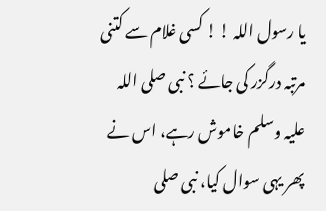یا رسول اللہ ! ! کسی غلام سے کتنی مرتبہ درگزر کی جائے ؟ نبی صلی اللہ علیہ وسلم خاموش رہے، اس نے پھر یہی سوال کیا، نبی صلی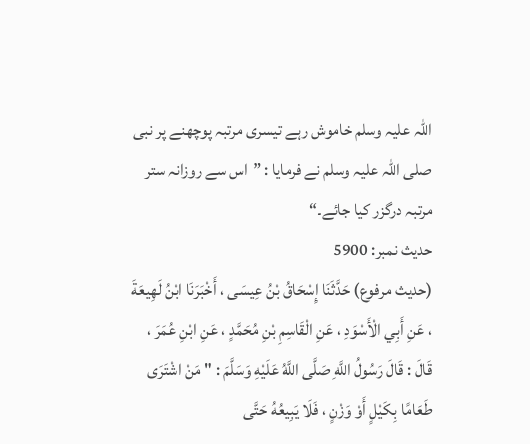اللہ علیہ وسلم خاموش رہے تیسری مرتبہ پوچھنے پر نبی صلی اللہ علیہ وسلم نے فرمایا : ”اس سے روزانہ ستر مرتبہ درگزر کیا جائے۔“
حدیث نمبر: 5900
(حديث مرفوع) حَدَّثَنَا إِسْحَاقُ بْنُ عِيسَى ، أَخْبَرَنَا ابْنُ لَهِيعَةَ ، عَنِ أَبِي الْأَسْوَدِ ، عَنِ الْقَاسِمِ بْنِ مُحَمَّدٍ ، عَنِ ابْنِ عُمَرَ ، قَالَ : قَالَ رَسُولُ اللَّهِ صَلَّى اللَّهُ عَلَيْهِ وَسَلَّمَ : " مَنْ اشْتَرَى طَعَامًا بِكَيْلٍ أَوْ وَزْنٍ ، فَلَا يَبِيعُهُ حَتَّى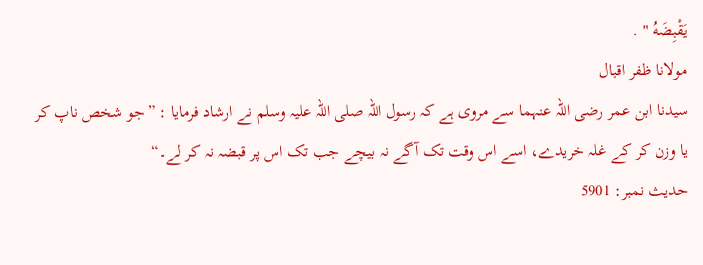يَقْبِضَهُ " .
مولانا ظفر اقبال
سیدنا ابن عمر رضی اللہ عنہما سے مروی ہے کہ رسول اللہ صلی اللہ علیہ وسلم نے ارشاد فرمایا : ”جو شخص ناپ کر یا وزن کر کے غلہ خریدے، اسے اس وقت تک آگے نہ بیچے جب تک اس پر قبضہ نہ کر لے۔“
حدیث نمبر: 5901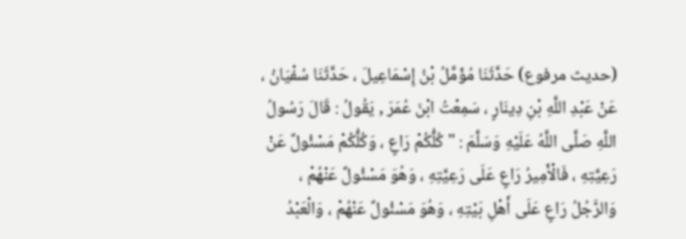(حديث مرفوع) حَدَّثَنَا مُؤَمَّلُ بْنُ إِسْمَاعِيلَ ، حَدَّثَنَا سُفْيَانُ ، عَنْ عَبْدِ اللَّهِ بْنِ دِينَارٍ ، سَمِعْتُ ابْنَ عُمَرَ , يَقُولُ : قَالَ رَسُولُ اللَّهِ صَلَّى اللَّهُ عَلَيْهِ وَسَلَّمَ : " كُلُّكُمْ رَاعٍ ، وَكُلُّكُمْ مَسْئُولٌ عَنْ رَعِيَّتِهِ ، فَالْأَمِيرُ رَاعٍ عَلَى رَعِيَّتِهِ ، وَهُوَ مَسْئُولٌ عَنْهُمْ ، وَالرَّجُلُ رَاعٍ عَلَى أَهْلِ بَيْتِهِ ، وَهُوَ مَسْئُولٌ عَنْهُمْ ، وَالْعَبْدُ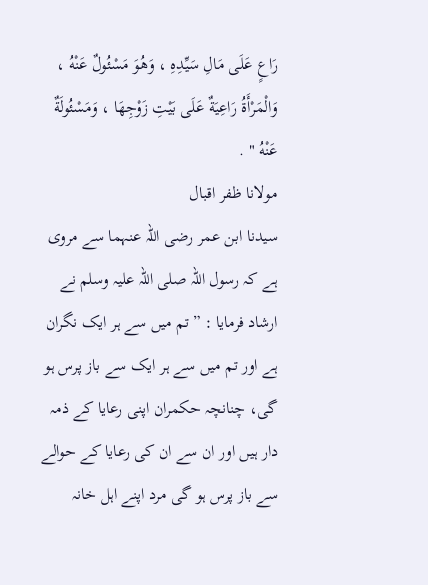رَاعٍ عَلَى مَالِ سَيِّدِهِ ، وَهُوَ مَسْئُولٌ عَنْهُ ، وَالْمَرْأَةُ رَاعِيَةٌ عَلَى بَيْتِ زَوْجِهَا ، وَمَسْئُولَةٌ عَنْهُ " .
مولانا ظفر اقبال
سیدنا ابن عمر رضی اللہ عنہما سے مروی ہے کہ رسول اللہ صلی اللہ علیہ وسلم نے ارشاد فرمایا : ”تم میں سے ہر ایک نگران ہے اور تم میں سے ہر ایک سے باز پرس ہو گی، چنانچہ حکمران اپنی رعایا کے ذمہ دار ہیں اور ان سے ان کی رعایا کے حوالے سے باز پرس ہو گی مرد اپنے اہل خانہ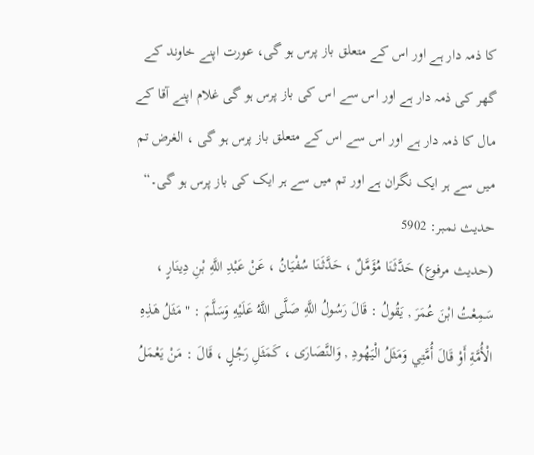کا ذمہ دار ہے اور اس کے متعلق باز پرس ہو گی، عورت اپنے خاوند کے گھر کی ذمہ دار ہے اور اس سے اس کی باز پرس ہو گی غلام اپنے آقا کے مال کا ذمہ دار ہے اور اس سے اس کے متعلق باز پرس ہو گی ، الغرض تم میں سے ہر ایک نگران ہے اور تم میں سے ہر ایک کی باز پرس ہو گی۔“
حدیث نمبر: 5902
(حديث مرفوع) حَدَّثَنَا مُؤَمَّلٌ ، حَدَّثَنَا سُفْيَانُ ، عَنْ عَبْدِ اللَّهِ بْنِ دِينَارٍ ، سَمِعْتُ ابْنَ عُمَرَ , يَقُولُ : قَالَ رَسُولُ اللَّهِ صَلَّى اللَّهُ عَلَيْهِ وَسَلَّمَ : " مَثَلُ هَذِهِ الْأُمَّةِ أَوْ قَالَ أُمَّتِي وَمَثَلُ الْيَهُودِ , وَالنَّصَارَى ، كَمَثَلِ رَجُلٍ ، قَالَ : مَنْ يَعْمَلُ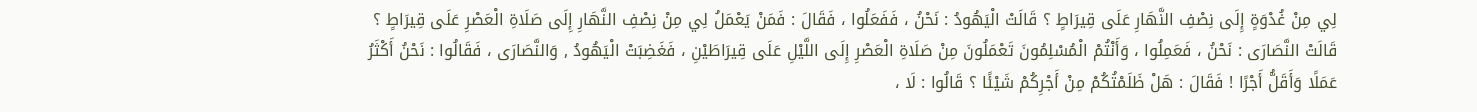لِي مِنْ غُدْوَةٍ إِلَى نِصْفِ النَّهَارِ عَلَى قِيرَاطٍ ؟ قَالَتْ الْيَهُودُ : نَحْنُ ، فَفَعَلُوا ، فَقَالَ : فَمَنْ يَعْمَلُ لِي مِنْ نِصْفِ النَّهَارِ إِلَى صَلَاةِ الْعَصْرِ عَلَى قِيرَاطٍ ؟ قَالَتْ النَّصَارَى : نَحْنُ ، فَعَمِلُوا ، وَأَنْتُمْ الْمُسْلِمُونَ تَعْمَلُونَ مِنْ صَلَاةِ الْعَصْرِ إِلَى اللَّيْلِ عَلَى قِيرَاطَيْنِ ، فَغَضِبَتْ الْيَهُودُ , وَالنَّصَارَى ، فَقَالُوا : نَحْنُ أَكْثَرُ عَمَلًا وَأَقَلُّ أَجْرًا ! فَقَالَ : هَلْ ظَلَمْتُكُمْ مِنْ أَجْرِكُمْ شَيْئًا ؟ قَالُوا : لَا ،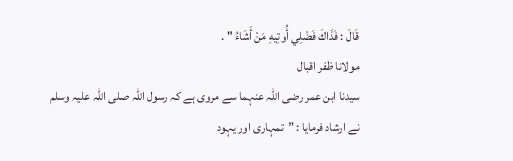قَالَ : فَذَاكَ فَضْلِي أُوتِيهِ مَنْ أَشَاءُ " .
مولانا ظفر اقبال
سیدنا ابن عمر رضی اللہ عنہما سے مروی ہے کہ رسول اللہ صلی اللہ علیہ وسلم نے ارشاد فرمایا : ”تمہاری اور یہود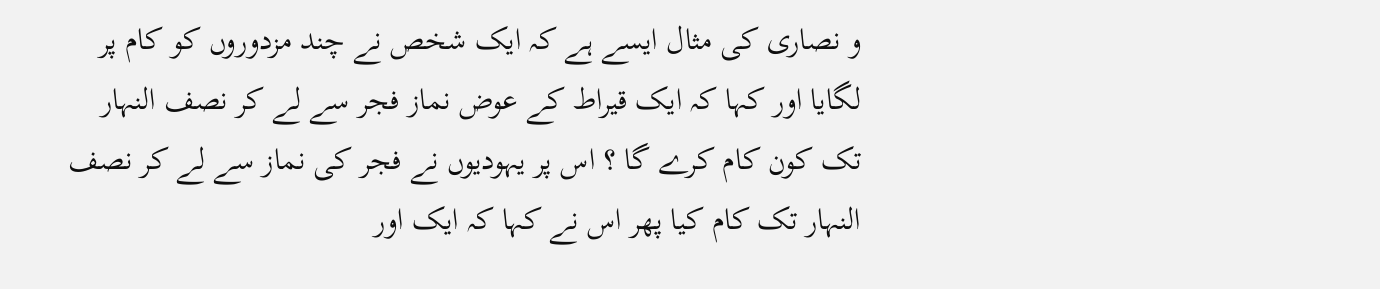و نصاری کی مثال ایسے ہے کہ ایک شخص نے چند مزدوروں کو کام پر لگایا اور کہا کہ ایک قیراط کے عوض نماز فجر سے لے کر نصف النہار تک کون کام کرے گا ؟ اس پر یہودیوں نے فجر کی نماز سے لے کر نصف النہار تک کام کیا پھر اس نے کہا کہ ایک اور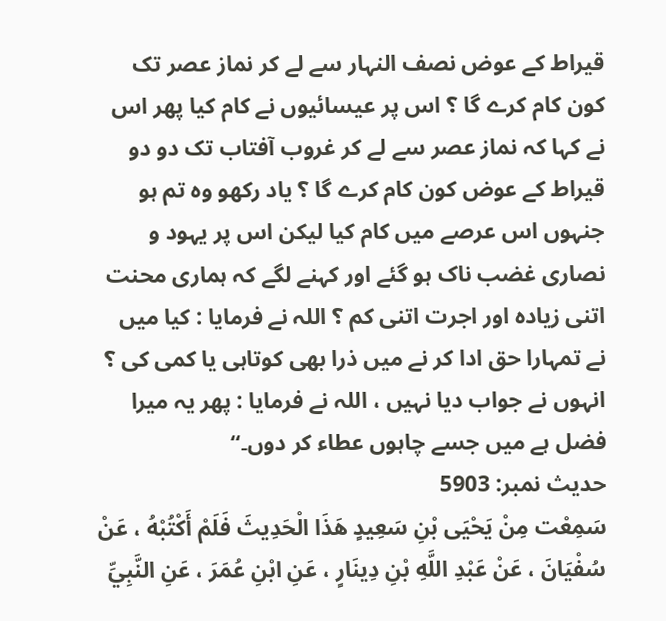قیراط کے عوض نصف النہار سے لے کر نماز عصر تک کون کام کرے گا ؟ اس پر عیسائیوں نے کام کیا پھر اس نے کہا کہ نماز عصر سے لے کر غروب آفتاب تک دو دو قیراط کے عوض کون کام کرے گا ؟ یاد رکھو وہ تم ہو جنہوں اس عرصے میں کام کیا لیکن اس پر یہود و نصاری غضب ناک ہو گئے اور کہنے لگے کہ ہماری محنت اتنی زیادہ اور اجرت اتنی کم ؟ اللہ نے فرمایا : کیا میں نے تمہارا حق ادا کر نے میں ذرا بھی کوتاہی یا کمی کی ؟ انہوں نے جواب دیا نہیں ، اللہ نے فرمایا : پھر یہ میرا فضل ہے میں جسے چاہوں عطاء کر دوں۔“
حدیث نمبر: 5903
سَمِعْت مِنْ يَحْيَى بْنِ سَعِيدٍ هَذَا الْحَدِيثَ فَلَمْ أَكْتُبْهُ ، عَنْ سُفْيَانَ ، عَنْ عَبْدِ اللَّهِ بْنِ دِينَارٍ ، عَنِ ابْنِ عُمَرَ ، عَنِ النَّبِيِّ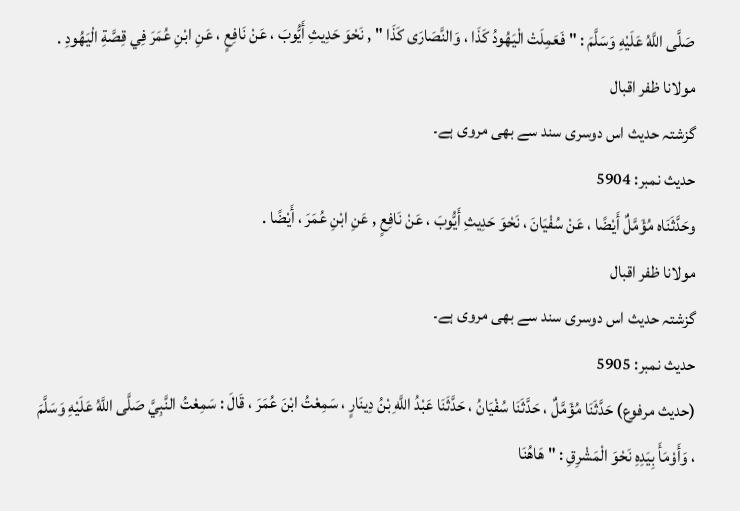صَلَّى اللَّهُ عَلَيْهِ وَسَلَّمَ : " فَعَمِلَتْ الْيَهُودُ كَذَا ، وَالنَّصَارَى كَذَا " , نَحْوَ حَدِيثِ أَيُّوبَ ، عَنْ نَافِعٍ ، عَنِ ابْنِ عُمَرَ فِي قِصَّةِ الْيَهُودِ .
مولانا ظفر اقبال
گزشتہ حدیث اس دوسری سند سے بھی مروی ہے۔
حدیث نمبر: 5904
وحَدَّثَنَاه مُؤَمَّلٌ أَيْضًا ، عَنْ سُفْيَانَ ، نَحْوَ حَدِيثِ أَيُّوبَ ، عَنْ نَافِعٍ , عَنِ ابْنِ عُمَرَ ، أَيْضًا .
مولانا ظفر اقبال
گزشتہ حدیث اس دوسری سند سے بھی مروی ہے۔
حدیث نمبر: 5905
(حديث مرفوع) حَدَّثَنَا مُؤَمَّلٌ ، حَدَّثَنَا سُفْيَانُ ، حَدَّثَنَا عَبْدُ اللَّهِ بْنُ دِينَارٍ ، سَمِعْتُ ابْنَ عُمَرَ ، قَالَ : سَمِعْتُ النَّبِيَّ صَلَّى اللَّهُ عَلَيْهِ وَسَلَّمَ ، وَأَوْمَأَ بِيَدِهِ نَحْوَ الْمَشْرِقِ : " هَاهُنَا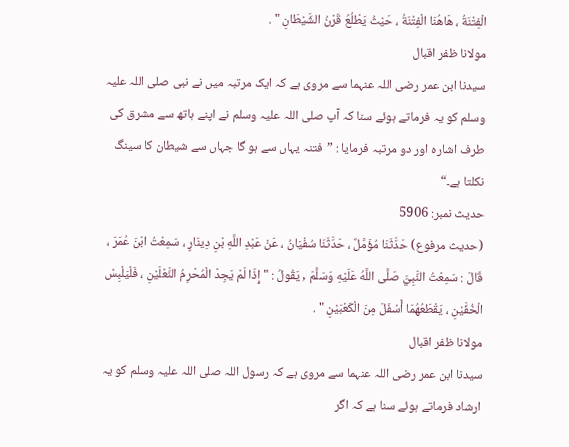الْفِتْنَةُ ، هَاهُنَا الْفِتْنَةُ ، حَيْثُ يَطْلُعُ قَرْنُ الشَّيْطَانِ " .
مولانا ظفر اقبال
سیدنا ابن عمر رضی اللہ عنہما سے مروی ہے کہ ایک مرتبہ میں نے نبی صلی اللہ علیہ وسلم کو یہ فرماتے ہوئے سنا کہ آپ صلی اللہ علیہ وسلم نے اپنے ہاتھ سے مشرق کی طرف اشارہ اور دو مرتبہ فرمایا : ”فتنہ یہاں سے ہو گا جہاں سے شیطان کا سینگ نکلتا ہے۔“
حدیث نمبر: 5906
(حديث مرفوع) حَدَّثَنَا مُؤَمَّلٌ ، حَدَّثَنَا سُفْيَانُ ، عَنْ عَبْدِ اللَّهِ بْنِ دِينَارٍ ، سَمِعْتُ ابْنَ عُمَرَ ، قَالَ : سَمِعْتُ النَّبِيَّ صَلَّى اللَّهُ عَلَيْهِ وَسَلَّمَ , يَقُولُ : " إِذَا لَمْ يَجِدْ الْمُحْرِمُ النَّعْلَيْنِ ، فَلْيَلْبِسْ الْخُفَّيْنِ ، يَقْطَعُهُمَا أَسْفَلَ مِنَ الْكَعْبَيْنِ " .
مولانا ظفر اقبال
سیدنا ابن عمر رضی اللہ عنہما سے مروی ہے کہ رسول اللہ صلی اللہ علیہ وسلم کو یہ ارشاد فرماتے ہوئے سنا ہے کہ اگر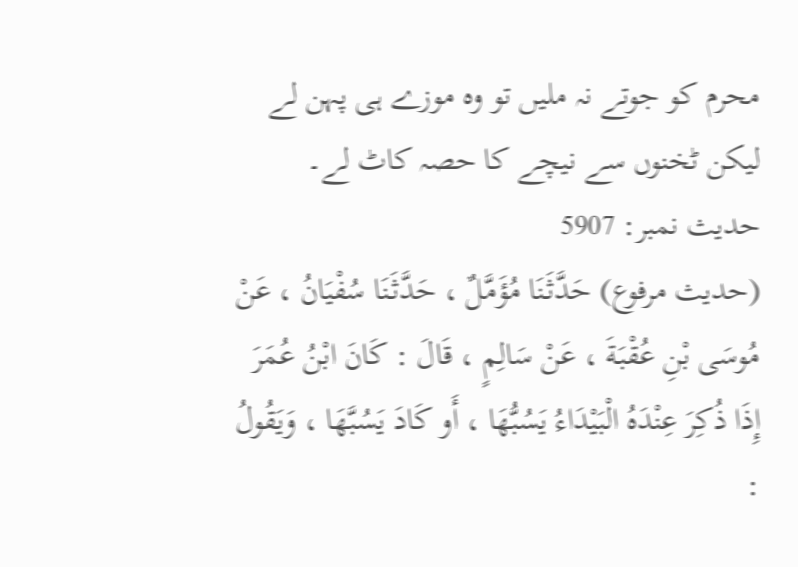محرم کو جوتے نہ ملیں تو وہ موزے ہی پہن لے لیکن ٹخنوں سے نیچے کا حصہ کاٹ لے۔
حدیث نمبر: 5907
(حديث مرفوع) حَدَّثَنَا مُؤَمَّلٌ ، حَدَّثَنَا سُفْيَانُ ، عَنْ مُوسَى بْنِ عُقْبَةَ ، عَنْ سَالِمٍ ، قَالَ : كَانَ ابْنُ عُمَرَ إِذَا ذُكِرَ عِنْدَهُ الْبَيْدَاءُ يَسُبُّهَا ، أَو كَادَ يَسُبَّهَا ، وَيَقُولُ :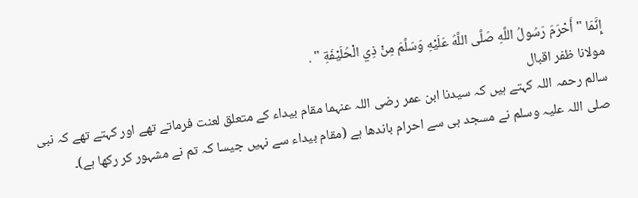إِنَّمَا " أَحْرَمَ رَسُولُ اللَّهِ صَلَّى اللَّهُ عَلَيْهِ وَسَلَّمَ مِنْ ذِي الْحُلَيْفَةِ " .
مولانا ظفر اقبال
سالم رحمہ اللہ کہتے ہیں کہ سیدنا ابن عمر رضی اللہ عنہما مقام بیداء کے متعلق لعنت فرماتے تھے اور کہتے تھے کہ نبی صلی اللہ علیہ وسلم نے مسجد ہی سے احرام باندھا ہے (مقام بیداء سے نہیں جیسا کہ تم نے مشہور کر رکھا ہے)۔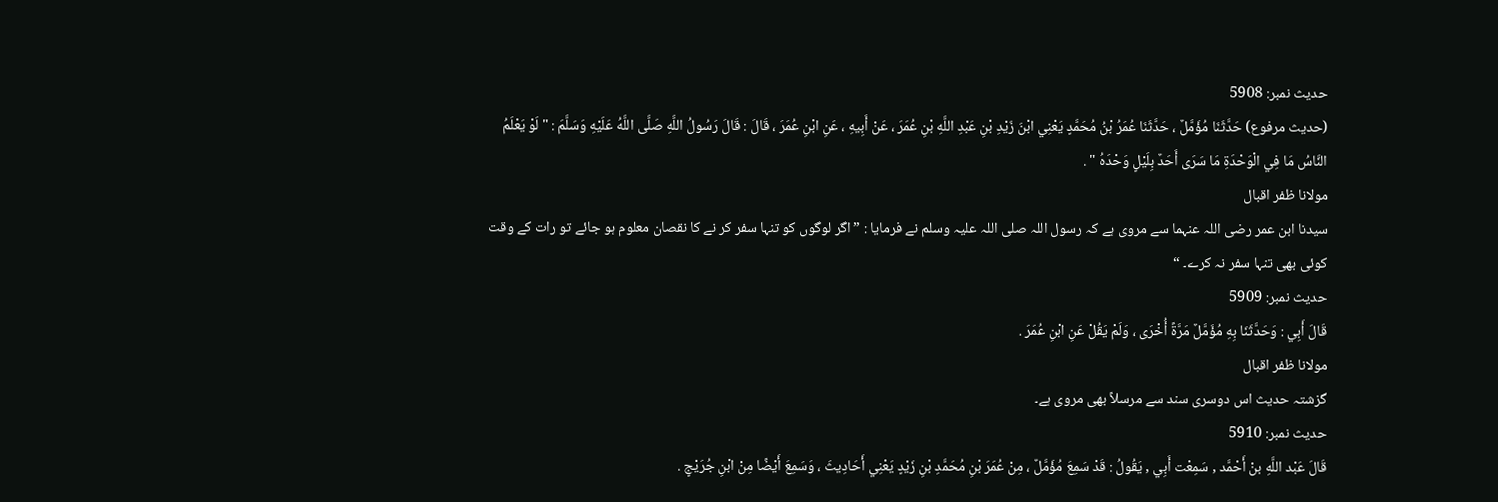حدیث نمبر: 5908
(حديث مرفوع) حَدَّثَنَا مُؤَمَّلٌ ، حَدَّثَنَا عُمَرُ بْنُ مُحَمَّدٍ يَعْنِي ابْنَ زَيْدِ بْنِ عَبْدِ اللَّهِ بْنِ عُمَرَ ، عَنْ أَبِيهِ ، عَنِ ابْنِ عُمَرَ ، قَالَ : قَالَ رَسُولُ اللَّهِ صَلَّى اللَّهُ عَلَيْهِ وَسَلَّمَ : " لَوْ يَعْلَمُ النَّاسُ مَا فِي الْوَحْدَةِ مَا سَرَى أَحَدٌ بِلَيْلٍ وَحْدَهُ " .
مولانا ظفر اقبال
سیدنا ابن عمر رضی اللہ عنہما سے مروی ہے کہ رسول اللہ صلی اللہ علیہ وسلم نے فرمایا : ”اگر لوگوں کو تنہا سفر کر نے کا نقصان معلوم ہو جائے تو رات کے وقت کوئی بھی تنہا سفر نہ کرے۔ “
حدیث نمبر: 5909
قَالَ أَبِي : وَحَدَّثَنَا بِهِ مُؤَمَّلٌ مَرَّةً أُخْرَى ، وَلَمْ يَقُلْ عَنِ ابْنِ عُمَرَ .
مولانا ظفر اقبال
گزشتہ حدیث اس دوسری سند سے مرسلاً بھی مروی ہے۔
حدیث نمبر: 5910
قَالَ عَبْد اللَّهِ بنْ أَحْمَّد , سَمِعْت أَبِي , يَقُولُ : قَدْ سَمِعَ مُؤَمَّلٌ ، مِنْ عُمَرَ بْنِ مُحَمَّدِ بْنِ زَيْدٍ يَعْنِي أَحَادِيثَ ، وَسَمِعَ أَيْضًا مِنْ ابْنِ جُرَيْجٍ .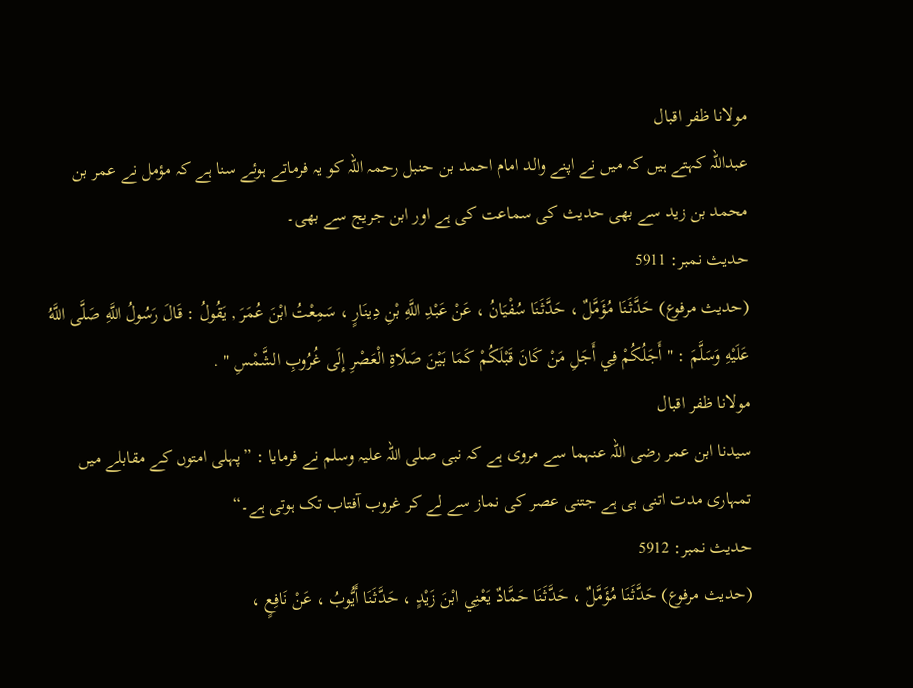مولانا ظفر اقبال
عبداللہ کہتے ہیں کہ میں نے اپنے والد امام احمد بن حنبل رحمہ اللہ کو یہ فرماتے ہوئے سنا ہے کہ مؤمل نے عمر بن محمد بن زید سے بھی حدیث کی سماعت کی ہے اور ابن جریج سے بھی۔
حدیث نمبر: 5911
(حديث مرفوع) حَدَّثَنَا مُؤَمَّلٌ ، حَدَّثَنَا سُفْيَانُ ، عَنْ عَبْدِ اللَّهِ بْنِ دِينَارٍ ، سَمِعْتُ ابْنَ عُمَرَ , يَقُولُ : قَالَ رَسُولُ اللَّهِ صَلَّى اللَّهُ عَلَيْهِ وَسَلَّمَ : " أَجَلُكُمْ فِي أَجَلِ مَنْ كَانَ قَبْلَكُمْ كَمَا بَيْنَ صَلَاةِ الْعَصْرِ إِلَى غُرُوبِ الشَّمْسِ " .
مولانا ظفر اقبال
سیدنا ابن عمر رضی اللہ عنہما سے مروی ہے کہ نبی صلی اللہ علیہ وسلم نے فرمایا : ”پہلی امتوں کے مقابلے میں تمہاری مدت اتنی ہی ہے جتنی عصر کی نماز سے لے کر غروب آفتاب تک ہوتی ہے۔“
حدیث نمبر: 5912
(حديث مرفوع) حَدَّثَنَا مُؤَمَّلٌ ، حَدَّثَنَا حَمَّادٌ يَعْنِي ابْنَ زَيْدٍ ، حَدَّثَنَا أَيُّوبُ ، عَنْ نَافِعٍ ،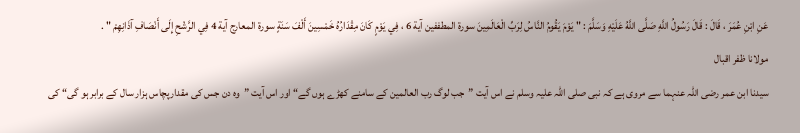عَنِ ابْنِ عُمَرَ ، قَالَ : قَالَ رَسُولُ اللَّهِ صَلَّى اللَّهُ عَلَيْهِ وَسَلَّمَ : " يَوْمَ يَقُومُ النَّاسُ لِرَبِّ الْعَالَمِينَ سورة المطففين آية 6 ، فِي يَوْمٍ كَانَ مِقْدَارُهُ خَمْسِينَ أَلْفَ سَنَةٍ سورة المعارج آية 4 فِي الرَّشْحِ إِلَى أَنْصَافِ آذَانِهِمْ " .
مولانا ظفر اقبال
سیدنا ابن عمر رضی اللہ عنہما سے مروی ہے کہ نبی صلی اللہ علیہ وسلم نے اس آیت ”جب لوگ رب العالمین کے سامنے کھڑے ہوں گے“ اور اس آیت ”وہ دن جس کی مقدارپچاس ہزار سال کے برابر ہو گی“ کی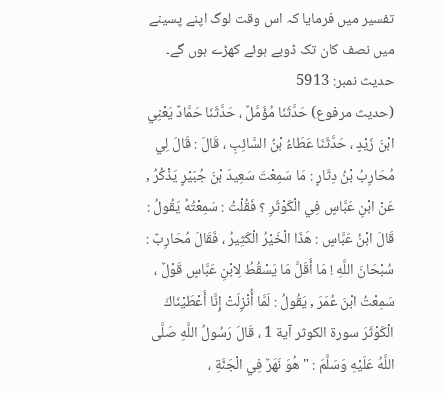تفسیر میں فرمایا کہ اس وقت لوگ اپنے پسینے میں نصف کان تک ڈوبے ہوئے کھڑے ہوں گے۔
حدیث نمبر: 5913
(حديث مرفوع) حَدَّثَنَا مُؤَمَّلٌ ، حَدَّثَنَا حَمَّادٌ يَعْنِي ابْنَ زَيْدٍ ، حَدَّثَنَا عَطَاءُ بْنُ السَّائِبِ ، قَالَ : قَالَ لِي مُحَارِبُ بْنُ دِثَارٍ : مَا سَمِعْتَ سَعِيدَ بْنَ جُبَيْرٍ يَذْكُرُ , عَنْ ابْنِ عَبَّاسٍ فِي الْكَوْثَرِ ؟ فَقُلْتُ : سَمِعْتُهُ يَقُولُ : قَالَ ابْنُ عَبَّاسٍ : هَذَا الْخَيْرُ الْكَثِيرُ ، فَقَالَ مُحَارِبٌ : سُبْحَانَ اللَّهِ ! مَا أَقَلَّ مَا يَسْقُطُ لِابْنِ عَبَّاسٍ قَوْلٌ ، سَمِعْتُ ابْنَ عُمَرَ , يَقُولُ : لَمَّا أُنْزِلَتْ إِنَّا أَعْطَيْنَاكَ الْكَوْثَرَ سورة الكوثر آية 1 ، قَالَ رَسُولُ اللَّهِ صَلَّى اللَّهُ عَلَيْهِ وَسَلَّمَ : " هُوَ نَهَرٌ فِي الْجَنَّةِ ،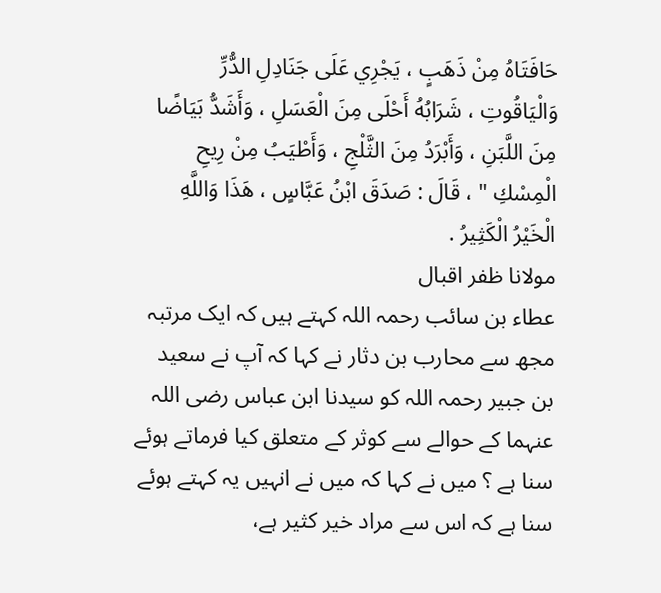حَافَتَاهُ مِنْ ذَهَبٍ ، يَجْرِي عَلَى جَنَادِلِ الدُّرِّ وَالْيَاقُوتِ ، شَرَابُهُ أَحْلَى مِنَ الْعَسَلِ ، وَأَشَدُّ بَيَاضًا مِنَ اللَّبَنِ ، وَأَبْرَدُ مِنَ الثَّلْجِ ، وَأَطْيَبُ مِنْ رِيحِ الْمِسْكِ " ، قَالَ : صَدَقَ ابْنُ عَبَّاسٍ ، هَذَا وَاللَّهِ الْخَيْرُ الْكَثِيرُ .
مولانا ظفر اقبال
عطاء بن سائب رحمہ اللہ کہتے ہیں کہ ایک مرتبہ مجھ سے محارب بن دثار نے کہا کہ آپ نے سعید بن جبیر رحمہ اللہ کو سیدنا ابن عباس رضی اللہ عنہما کے حوالے سے کوثر کے متعلق کیا فرماتے ہوئے سنا ہے ؟ میں نے کہا کہ میں نے انہیں یہ کہتے ہوئے سنا ہے کہ اس سے مراد خیر کثیر ہے،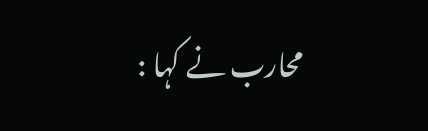محارب نے کہا :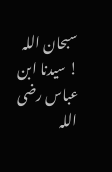سبحان اللہ ! سیدنا ابن عباس رضی اللہ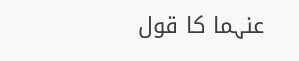عنہما کا قول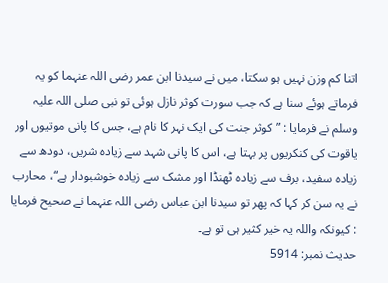اتنا کم وزن نہیں ہو سکتا، میں نے سیدنا ابن عمر رضی اللہ عنہما کو یہ فرماتے ہوئے سنا ہے کہ جب سورت کوثر نازل ہوئی تو نبی صلی اللہ علیہ وسلم نے فرمایا : ”کوثر جنت کی ایک نہر کا نام ہے، جس کا پانی موتیوں اور یاقوت کی کنکریوں پر بہتا ہے، اس کا پانی شہد سے زیادہ شریں، دودھ سے زیادہ سفید، برف سے زیادہ ٹھنڈا اور مشک سے زیادہ خوشبودار ہے“، محارب نے یہ سن کر کہا کہ پھر تو سیدنا ابن عباس رضی اللہ عنہما نے صحیح فرمایا : کیونکہ واللہ یہ خیر کثیر ہی تو ہے۔
حدیث نمبر: 5914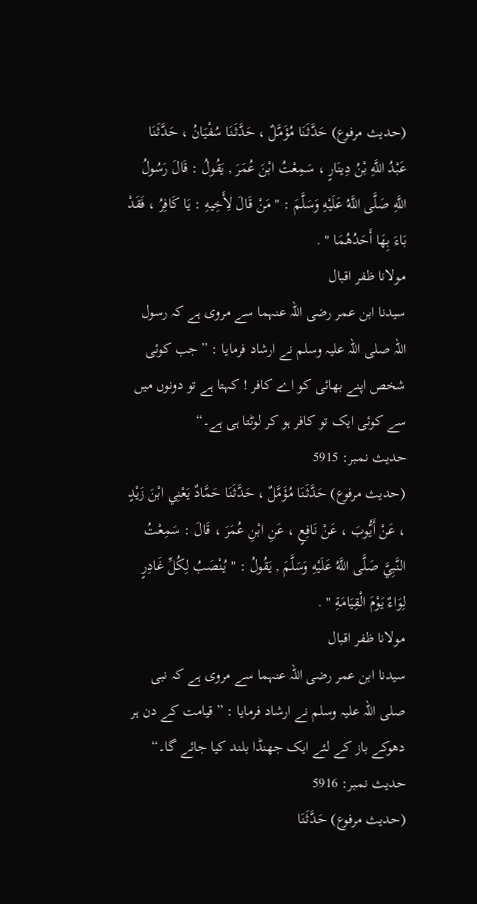(حديث مرفوع) حَدَّثَنَا مُؤَمَّلٌ ، حَدَّثَنَا سُفْيَانُ ، حَدَّثَنَا عَبْدُ اللَّهِ بْنُ دِينَارٍ ، سَمِعْتُ ابْنَ عُمَرَ , يَقُولُ : قَالَ رَسُولُ اللَّهِ صَلَّى اللَّهُ عَلَيْهِ وَسَلَّمَ : " مَنْ قَالَ لِأَخِيهِ : يَا كَافِرُ ، فَقَدْ بَاءَ بِهَا أَحَدُهُمَا " .
مولانا ظفر اقبال
سیدنا ابن عمر رضی اللہ عنہما سے مروی ہے کہ رسول اللہ صلی اللہ علیہ وسلم نے ارشاد فرمایا : ”جب کوئی شخص اپنے بھائی کو اے کافر ! کہتا ہے تو دونوں میں سے کوئی ایک تو کافر ہو کر لوٹتا ہی ہے۔“
حدیث نمبر: 5915
(حديث مرفوع) حَدَّثَنَا مُؤَمَّلٌ ، حَدَّثَنَا حَمَّادٌ يَعْنِي ابْنَ زَيْدٍ ، عَنْ أَيُّوبَ ، عَنْ نَافِعٍ ، عَنِ ابْنِ عُمَرَ ، قَالَ : سَمِعْتُ النَّبِيَّ صَلَّى اللَّهُ عَلَيْهِ وَسَلَّمَ , يَقُولُ : " يُنْصَبُ لِكُلِّ غَادِرٍ لِوَاءٌ يَوْمَ الْقِيَامَةِ " .
مولانا ظفر اقبال
سیدنا ابن عمر رضی اللہ عنہما سے مروی ہے کہ نبی صلی اللہ علیہ وسلم نے ارشاد فرمایا : ”قیامت کے دن ہر دھوکے باز کے لئے ایک جھنڈا بلند کیا جائے گا۔“
حدیث نمبر: 5916
(حديث مرفوع) حَدَّثَنَا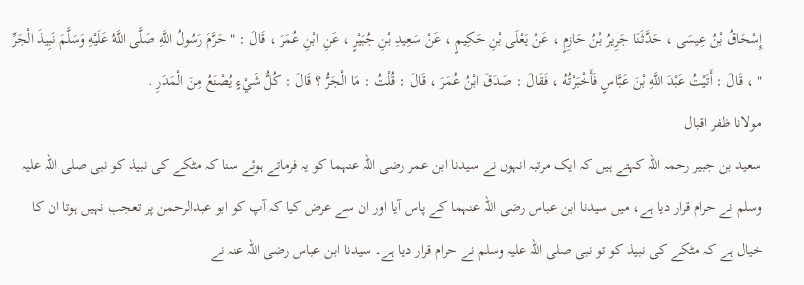إِسْحَاقُ بْنُ عِيسَى ، حَدَّثَنَا جَرِيرُ بْنُ حَازِمٍ ، عَنْ يَعْلَى بْنِ حَكِيمٍ ، عَنْ سَعِيدِ بْنِ جُبَيْرٍ ، عَنِ ابْنِ عُمَرَ ، قَالَ : " حَرَّمَ رَسُولُ اللَّهِ صَلَّى اللَّهُ عَلَيْهِ وَسَلَّمَ نَبِيذَ الْجَرِّ " ، قَالَ : أَتَيْتُ عَبْدَ اللَّهِ بْنَ عَبَّاسٍ فَأَخْبَرْتُهُ ، فَقَالَ : صَدَقَ ابْنُ عُمَرَ ، قَالَ : قُلْتُ : مَا الْجَرُّ ؟ قَالَ : كُلُّ شَيْءٍ يُصْنَعُ مِنَ الْمَدَرِ .
مولانا ظفر اقبال
سعید بن جبیر رحمہ اللہ کہتے ہیں کہ ایک مرتبہ انہوں نے سیدنا ابن عمر رضی اللہ عنہما کو یہ فرماتے ہوئے سنا کہ مٹکے کی نبیذ کو نبی صلی اللہ علیہ وسلم نے حرام قرار دیا ہے، میں سیدنا ابن عباس رضی اللہ عنہما کے پاس آیا اور ان سے عرض کیا کہ آپ کو ابو عبدالرحمن پر تعجب نہیں ہوتا ان کا خیال ہے کہ مٹکے کی نبیذ کو تو نبی صلی اللہ علیہ وسلم نے حرام قرار دیا ہے۔ سیدنا ابن عباس رضی اللہ عنہ نے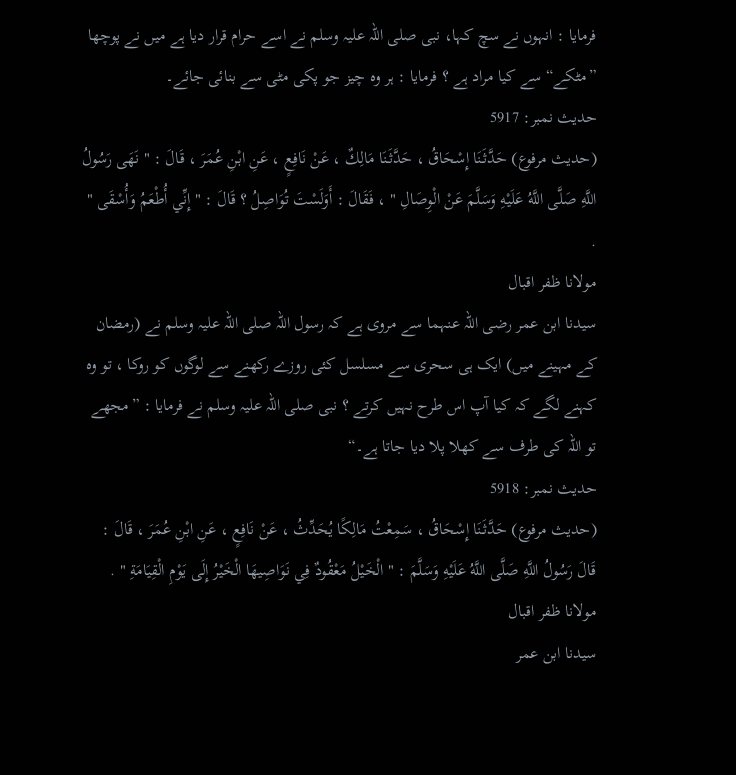فرمایا : انہوں نے سچ کہا، نبی صلی اللہ علیہ وسلم نے اسے حرام قرار دیا ہے میں نے پوچھا ”مٹکے“ سے کیا مراد ہے ؟ فرمایا : ہر وہ چیز جو پکی مٹی سے بنائی جائے۔
حدیث نمبر: 5917
(حديث مرفوع) حَدَّثَنَا إِسْحَاقُ ، حَدَّثَنَا مَالِكٌ ، عَنْ نَافِعٍ ، عَنِ ابْنِ عُمَرَ ، قَالَ : " نَهَى رَسُولُ اللَّهِ صَلَّى اللَّهُ عَلَيْهِ وَسَلَّمَ عَنْ الْوِصَالِ " ، فَقَالَ : أَوَلَسْتَ تُوَاصِلُ ؟ قَالَ : " إِنِّي أُطْعَمُ وَأُسْقَى " .
مولانا ظفر اقبال
سیدنا ابن عمر رضی اللہ عنہما سے مروی ہے کہ رسول اللہ صلی اللہ علیہ وسلم نے (رمضان کے مہینے میں) ایک ہی سحری سے مسلسل کئی روزے رکھنے سے لوگوں کو روکا ، تو وہ کہنے لگے کہ کیا آپ اس طرح نہیں کرتے ؟ نبی صلی اللہ علیہ وسلم نے فرمایا : ”مجھے تو اللہ کی طرف سے کھلا پلا دیا جاتا ہے۔“
حدیث نمبر: 5918
(حديث مرفوع) حَدَّثَنَا إِسْحَاقُ ، سَمِعْتُ مَالِكًا يُحَدِّثُ ، عَنْ نَافِعٍ ، عَنِ ابْنِ عُمَرَ ، قَالَ : قَالَ رَسُولُ اللَّهِ صَلَّى اللَّهُ عَلَيْهِ وَسَلَّمَ : " الْخَيْلُ مَعْقُودٌ فِي نَوَاصِيهَا الْخَيْرُ إِلَى يَوْمِ الْقِيَامَةِ " .
مولانا ظفر اقبال
سیدنا ابن عمر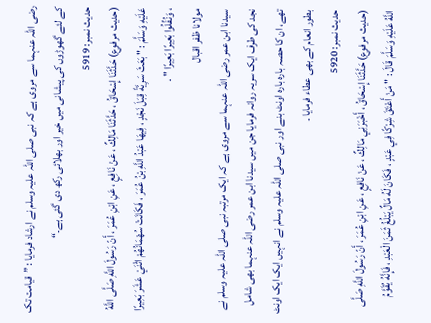رضی اللہ عنہما سے مروی ہے کہ نبی صلی اللہ علیہ وسلم نے ارشاد فرمایا : ”قیامت تک کے لئے گھوڑوں کی پیشانی میں خیر اور بھلائی رکھ دی گئی ہے۔“
حدیث نمبر: 5919
(حديث مرفوع) حَدَّثَنَا إِسْحَاقُ ، حَدَّثَنَا مَالِكٌ ، عَنْ نَافِعٍ ، عَنِ ابْنِ عُمَرَ ، أَنّ رَسُولَ اللَّهِ صَلَّى اللَّهُ عَلَيْهِ وَسَلَّمَ : " بَعَثَ سَرِيَّةً قِبَلَ نَجْدٍ ، فِيهَا عَبْدُ اللَّهِ بْنُ عُمَرَ ، فَكَانَتْ سُهْمَانُهُمْ اثْنَيْ عَشَرَ بَعِيرًا ، وَنُفِّلُوا بَعِيرًا بَعِيرًا " .
مولانا ظفر اقبال
سیدنا ابن عمر رضی اللہ عنہما سے مروی ہے کہ ایک مرتبہ نبی صلی اللہ علیہ وسلم نے نجد کی طرف ایک سریہ روانہ فرمایا جن میں سیدنا ابن عمر رضی اللہ عنہما بھی شامل تھے، ان کا حصہ بارہ بارہ اونٹ بنے اور نبی صلی اللہ علیہ وسلم نے انہیں ایک ایک اونٹ بطور انعام کے بھی عطاء فرمایا ۔
حدیث نمبر: 5920
(حديث مرفوع) حَدَّثَنَا إِسْحَاقُ ، أَخْبَرَنِي مَالِكٌ ، عَنْ نَافِعٍ ، عَنِ ابْنِ عُمَرَ ، أَنّ رَسُولَ اللَّهِ صَلَّى اللَّهُ عَلَيْهِ وَسَلَّمَ قَالَ : " مَنْ أَعْتَقَ شِرْكًا فِي عَبْدٍ ، فَكَانَ لَهُ مَالٌ يَبْلُغُ ثَمَنَ الْعَبْدِ ، فَإِنَّهُ يُقَوَّمُ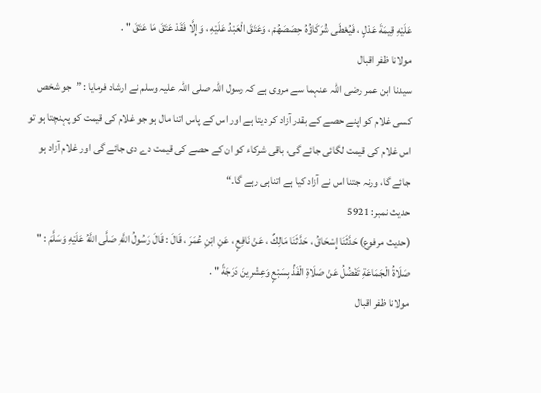عَلَيْهِ قِيمَةَ عَدْلٍ ، فَيُعْطَى شُرَكَاؤُهُ حِصَصَهُمْ ، وَعَتَقَ الْعَبْدُ عَلَيْهِ ، وَإِلَّا فَقَدْ عَتَقَ مَا عَتَقَ " .
مولانا ظفر اقبال
سیدنا ابن عمر رضی اللہ عنہما سے مروی ہے کہ رسول اللہ صلی اللہ علیہ وسلم نے ارشاد فرمایا : ”جو شخص کسی غلام کو اپنے حصے کے بقدر آزاد کر دیتا ہے اور اس کے پاس اتنا مال ہو جو غلام کی قیمت کو پہنچتا ہو تو اس غلام کی قیمت لگائی جائے گی، باقی شرکاء کو ان کے حصے کی قیمت دے دی جائے گی اور غلام آزاد ہو جائے گا، ورنہ جتنا اس نے آزاد کیا ہے اتناہی رہے گا۔“
حدیث نمبر: 5921
(حديث مرفوع) حَدَّثَنَا إِسْحَاقُ ، حَدَّثَنَا مَالِكٌ ، عَنْ نَافِعٍ ، عَنِ ابْنِ عُمَرَ ، قَالَ : قَالَ رَسُولُ اللَّهِ صَلَّى اللَّهُ عَلَيْهِ وَسَلَّمَ : " صَلَاةُ الْجَمَاعَةِ تَفْضُلُ عَنْ صَلَاةِ الْفَذِّ بِسَبْعٍ وَعِشْرِينَ دَرَجَةً " .
مولانا ظفر اقبال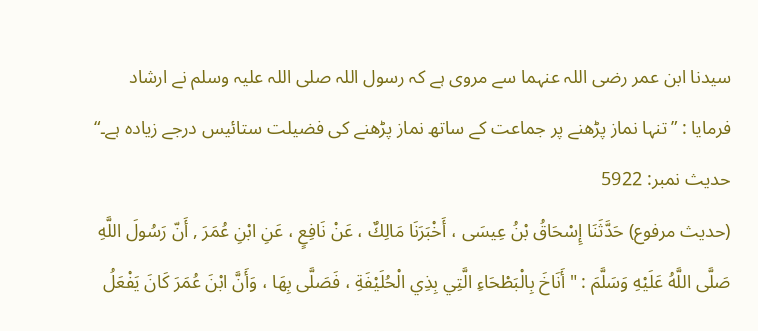سیدنا ابن عمر رضی اللہ عنہما سے مروی ہے کہ رسول اللہ صلی اللہ علیہ وسلم نے ارشاد فرمایا : ”تنہا نماز پڑھنے پر جماعت کے ساتھ نماز پڑھنے کی فضیلت ستائیس درجے زیادہ ہے۔“
حدیث نمبر: 5922
(حديث مرفوع) حَدَّثَنَا إِسْحَاقُ بْنُ عِيسَى ، أَخْبَرَنَا مَالِكٌ ، عَنْ نَافِعٍ ، عَنِ ابْنِ عُمَرَ , أَنّ رَسُولَ اللَّهِ صَلَّى اللَّهُ عَلَيْهِ وَسَلَّمَ : " أَنَاخَ بِالْبَطْحَاءِ الَّتِي بِذِي الْحُلَيْفَةِ ، فَصَلَّى بِهَا ، وَأَنَّ ابْنَ عُمَرَ كَانَ يَفْعَلُ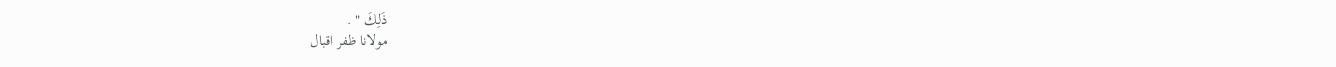ذَلِكَ " .
مولانا ظفر اقبال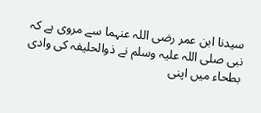سیدنا ابن عمر رضی اللہ عنہما سے مروی ہے کہ نبی صلی اللہ علیہ وسلم نے ذوالحلیفہ کی وادی بطحاء میں اپنی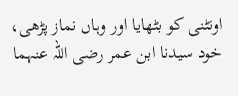اونٹنی کو بٹھایا اور وہاں نماز پڑھی، خود سیدنا ابن عمر رضی اللہ عنہما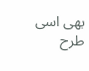بھی اسی طرح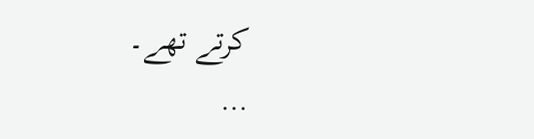کرتے تھے۔
…